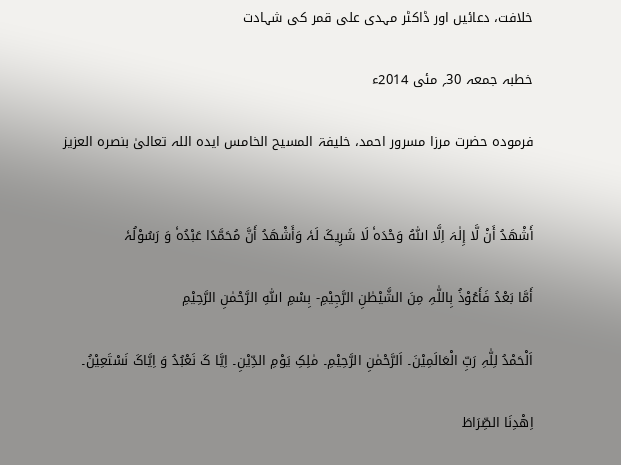خلافت، دعائیں اور ڈاکٹر مہدی علی قمر کی شہادت

خطبہ جمعہ 30؍ مئی 2014ء

فرمودہ حضرت مرزا مسرور احمد، خلیفۃ المسیح الخامس ایدہ اللہ تعالیٰ بنصرہ العزیز


أَشْھَدُ أَنْ لَّا إِلٰہَ اِلَّا اللّٰہُ وَحْدَہٗ لَا شَرِیکَ لَہٗ وَأَشْھَدُ أَنَّ مُحَمَّدًا عَبْدُہٗ وَ رَسُوْلُہٗ

أَمَّا بَعْدُ فَأَعُوْذُ بِاللّٰہِ مِنَ الشَّیْطٰنِ الرَّجِیْمِ- بِسْمِ اللّٰہِ الرَّحْمٰنِ الرَّحِیْمِ

اَلْحَمْدُ لِلّٰہِ رَبِّ الْعَالَمِیْنَ۔ اَلرَّحْمٰنِ الرَّحِیْمِ۔ مٰلِکِ یَوْمِ الدِّیْنِ۔ اِیَّا کَ نَعْبُدُ وَ اِیَّاکَ نَسْتَعِیْنُ۔

اِھْدِنَا الصِّرَاطَ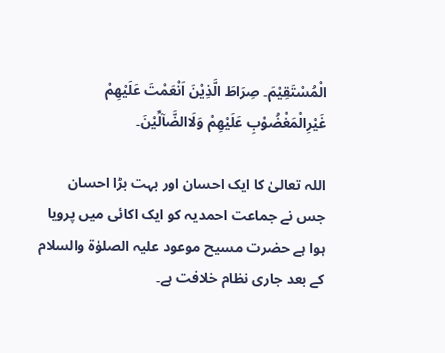الْمُسْتَقِیْمَ۔ صِرَاطَ الَّذِیْنَ اَنْعَمْتَ عَلَیْھِمْ غَیْرِالْمَغْضُوْبِ عَلَیْھِمْ وَلَاالضَّآلِّیْنَ۔

اللہ تعالیٰ کا ایک احسان اور بہت بڑا احسان جس نے جماعت احمدیہ کو ایک اکائی میں پرویا ہوا ہے حضرت مسیح موعود علیہ الصلوٰۃ والسلام کے بعد جاری نظام خلافت ہے۔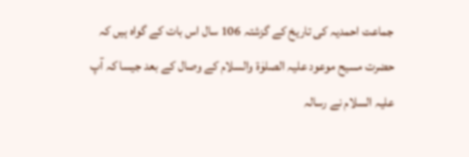جماعت احمدیہ کی تاریخ کے گزشتہ 106 سال اس بات کے گواہ ہیں کہ حضرت مسیح موعود علیہ الصلوٰۃ والسلام کے وصال کے بعد جیسا کہ آپ علیہ السلام نے رسالہ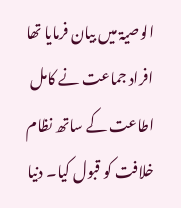الوصیۃ میں بیان فرمایا تھا افراد جماعت نے کامل اطاعت کے ساتھ نظام خلافت کو قبول کیا۔ دنیا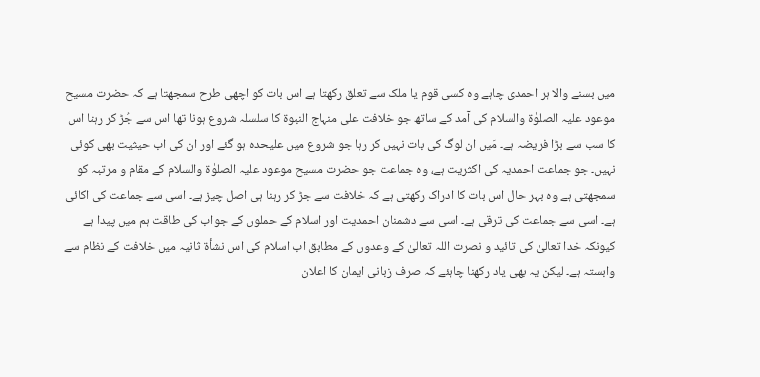میں بسنے والا ہر احمدی چاہے وہ کسی قوم یا ملک سے تعلق رکھتا ہے اس بات کو اچھی طرح سمجھتا ہے کہ حضرت مسیح موعود علیہ الصلوٰۃ والسلام کی آمد کے ساتھ جو خلافت علی منہاج النبوۃ کا سلسلہ شروع ہونا تھا اس سے جُڑ کر رہنا اس کا سب سے بڑا فریضہ ہے۔ مَیں ان لوگ کی بات نہیں کر رہا جو شروع میں علیحدہ ہو گئے اور ان کی اب حیثیت بھی کوئی نہیں۔ جو جماعت احمدیہ کی اکثریت ہے، وہ جماعت جو حضرت مسیح موعود علیہ الصلوٰۃ والسلام کے مقام و مرتبہ کو سمجھتی ہے وہ بہر حال اس بات کا ادراک رکھتی ہے کہ خلافت سے جڑ کر رہنا ہی اصل چیز ہے۔ اسی سے جماعت کی اکائی ہے۔ اسی سے جماعت کی ترقی ہے۔ اسی سے دشمنان احمدیت اور اسلام کے حملوں کے جواب کی طاقت ہم میں پیدا ہے کیونکہ خدا تعالیٰ کی تائید و نصرت اللہ تعالیٰ کے وعدوں کے مطابق اب اسلام کی اس نشأۃ ثانیہ میں خلافت کے نظام سے وابستہ ہے۔ لیکن یہ بھی یاد رکھنا چاہئے کہ صرف زبانی ایمان کا اعلان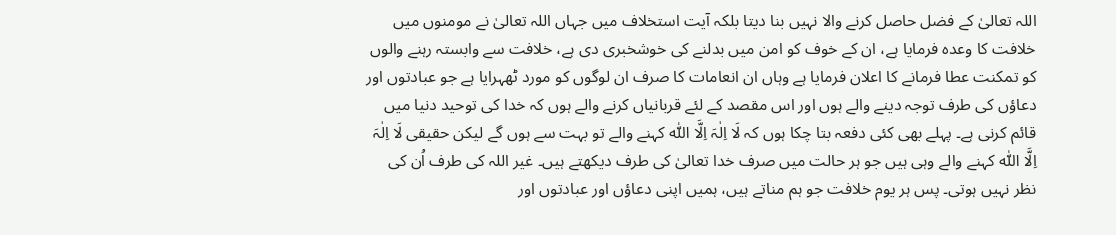اللہ تعالیٰ کے فضل حاصل کرنے والا نہیں بنا دیتا بلکہ آیت استخلاف میں جہاں اللہ تعالیٰ نے مومنوں میں خلافت کا وعدہ فرمایا ہے، ان کے خوف کو امن میں بدلنے کی خوشخبری دی ہے، خلافت سے وابستہ رہنے والوں کو تمکنت عطا فرمانے کا اعلان فرمایا ہے وہاں ان انعامات کا صرف ان لوگوں کو مورد ٹھہرایا ہے جو عبادتوں اور دعاؤں کی طرف توجہ دینے والے ہوں اور اس مقصد کے لئے قربانیاں کرنے والے ہوں کہ خدا کی توحید دنیا میں قائم کرنی ہے۔ پہلے بھی کئی دفعہ بتا چکا ہوں کہ لَا اِلٰہَ اِلَّا اللّٰہ کہنے والے تو بہت سے ہوں گے لیکن حقیقی لَا اِلٰہَ اِلَّا اللّٰہ کہنے والے وہی ہیں جو ہر حالت میں صرف خدا تعالیٰ کی طرف دیکھتے ہیں۔ غیر اللہ کی طرف اُن کی نظر نہیں ہوتی۔ پس ہر یوم خلافت جو ہم مناتے ہیں، ہمیں اپنی دعاؤں اور عبادتوں اور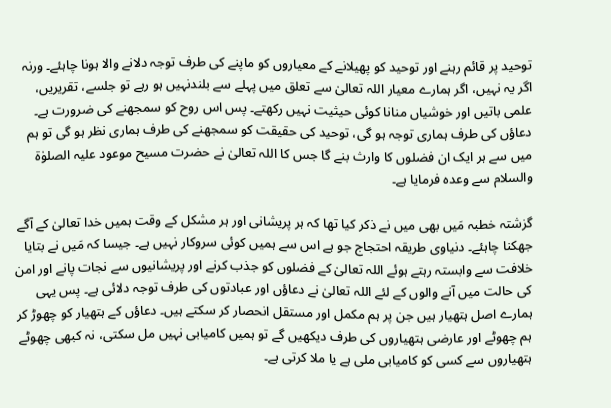توحید پر قائم رہنے اور توحید کو پھیلانے کے معیاروں کو ماپنے کی طرف توجہ دلانے والا ہونا چاہئے۔ ورنہ اگر یہ نہیں، اگر ہمارے معیار اللہ تعالیٰ سے تعلق میں پہلے سے بلندنہیں ہو رہے تو جلسے، تقریریں، علمی باتیں اور خوشیاں منانا کوئی حیثیت نہیں رکھتے۔ پس اس روح کو سمجھنے کی ضرورت ہے۔ دعاؤں کی طرف ہماری توجہ ہو گی، توحید کی حقیقت کو سمجھنے کی طرف ہماری نظر ہو گی تو ہم میں سے ہر ایک ان فضلوں کا وارث بنے گا جس کا اللہ تعالیٰ نے حضرت مسیح موعود علیہ الصلوٰۃ والسلام سے وعدہ فرمایا ہے۔

گزشتہ خطبہ مَیں بھی میں نے ذکر کیا تھا کہ ہر پریشانی اور ہر مشکل کے وقت ہمیں خدا تعالیٰ کے آگے جھکنا چاہئے۔ دنیاوی طریقہ احتجاج جو ہے اس سے ہمیں کوئی سروکار نہیں ہے۔ جیسا کہ مَیں نے بتایا خلافت سے وابستہ رہتے ہوئے اللہ تعالیٰ کے فضلوں کو جذب کرنے اور پریشانیوں سے نجات پانے اور امن کی حالت میں آنے والوں کے لئے اللہ تعالیٰ نے دعاؤں اور عبادتوں کی طرف توجہ دلائی ہے۔ پس یہی ہمارے اصل ہتھیار ہیں جن پر ہم مکمل اور مستقل انحصار کر سکتے ہیں۔ دعاؤں کے ہتھیار کو چھوڑ کر ہم چھوٹے اور عارضی ہتھیاروں کی طرف دیکھیں گے تو ہمیں کامیابی نہیں مل سکتی، نہ کبھی چھوٹے ہتھیاروں سے کسی کو کامیابی ملی ہے یا ملا کرتی ہے۔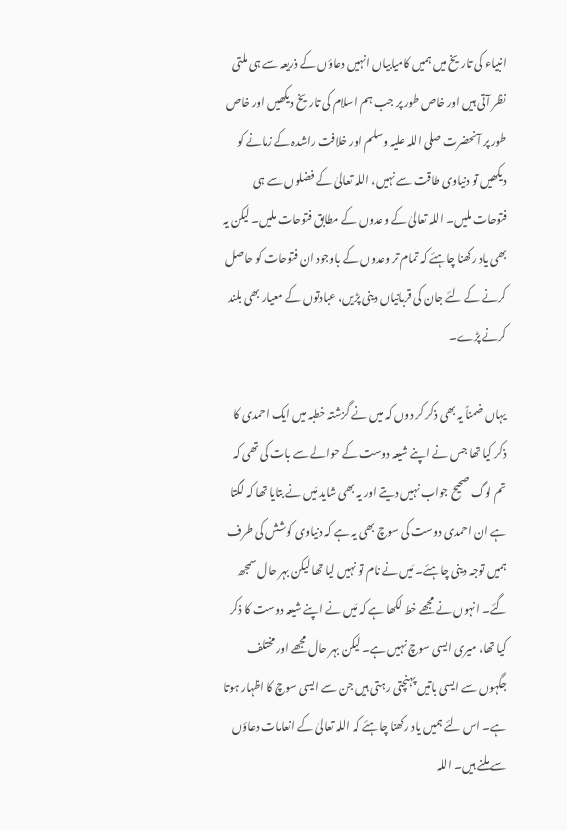انبیاء کی تاریخ میں ہمیں کامیابیاں انہیں دعاؤں کے ذریعہ سے ہی ملتی نظر آتی ہیں اور خاص طور پر جب ہم اسلام کی تاریخ دیکھیں اور خاص طور پر آنحضرت صلی اللہ علیہ وسلم اور خلافت راشدہ کے زمانے کو دیکھیں تو دنیاوی طاقت سے نہیں، اللہ تعالیٰ کے فضلوں سے ہی فتوحات ملیں۔ اللہ تعالیٰ کے وعدوں کے مطابق فتوحات ملیں۔ لیکن یہ بھی یاد رکھنا چاہئے کہ تمام تر وعدوں کے باوجود ان فتوحات کو حاصل کرنے کے لئے جان کی قربانیاں دینی پڑیں، عبادتوں کے معیار بھی بلند کرنے پڑے۔

یہاں ضمناً یہ بھی ذکر کر دوں کہ میں نے گزشتہ خطبہ میں ایک احمدی کا ذکر کیا تھا جس نے اپنے شیعہ دوست کے حوالے سے بات کی تھی کہ تم لوگ صحیح جواب نہیں دیتے اور یہ بھی شاید مَیں نے بتایا تھا کہ لگتا ہے ان احمدی دوست کی سوچ بھی یہ ہے کہ دنیاوی کوشش کی طرف ہمیں توجہ دینی چاہئے۔ مَیں نے نام تو نہیں لیا تھا لیکن بہر حال سمجھ گئے۔ انہوں نے مجھے خط لکھا ہے کہ مَیں نے اپنے شیعہ دوست کا ذکر کیا تھا، میری ایسی سوچ نہیں ہے۔ لیکن بہر حال مجھے اور مختلف جگہوں سے ایسی باتیں پہنچتی رہتی ہیں جن سے ایسی سوچ کا اظہار ہوتا ہے۔ اس لئے ہمیں یاد رکھنا چاہئے کہ اللہ تعالیٰ کے انعامات دعاؤں سے ملنے ہیں۔ اللہ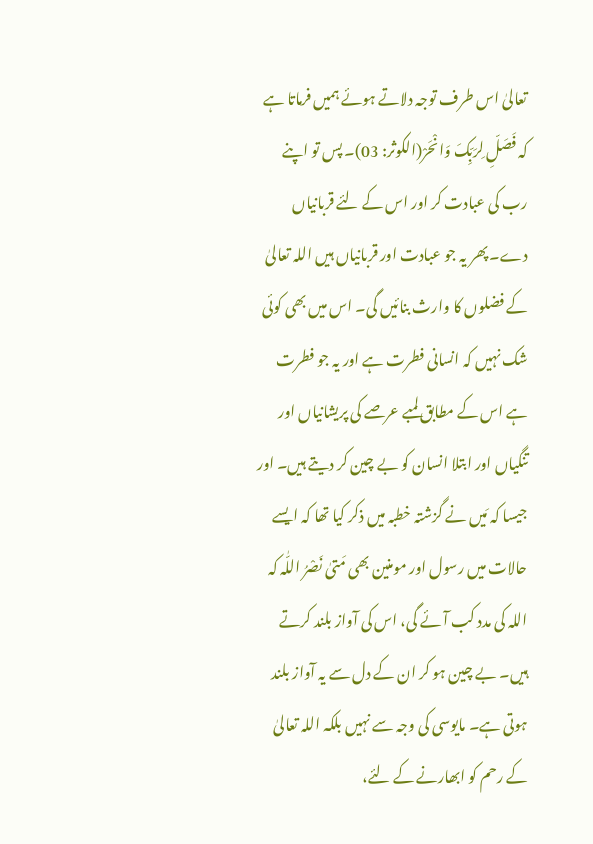تعالیٰ اس طرف توجہ دلاتے ہوئے ہمیں فرماتا ہے کہ فَصَلِّ لِرَبِّکَ وَانْحَرْ(الکوثر: 03)۔ پس تو اپنے رب کی عبادت کر اور اس کے لئے قربانیاں دے۔ پھر یہ جو عبادت اور قربانیاں ہیں اللہ تعالیٰ کے فضلوں کا وارث بنائیں گی۔ اس میں بھی کوئی شک نہیں کہ انسانی فطرت ہے اور یہ جو فطرت ہے اس کے مطابق لمبے عرصے کی پریشانیاں اور تنگیاں اور ابتلا انسان کو بے چین کر دیتے ہیں۔ اور جیسا کہ مَیں نے گزشتہ خطبہ میں ذکر کیا تھا کہ ایسے حالات میں رسول اور مومنین بھی مَتیٰ نَصْرُ اللّٰہ کہ اللہ کی مدد کب آئے گی، اس کی آواز بلند کرتے ہیں۔ بے چین ہو کر ان کے دل سے یہ آواز بلند ہوتی ہے۔ مایوسی کی وجہ سے نہیں بلکہ اللہ تعالیٰ کے رحم کو ابھارنے کے لئے،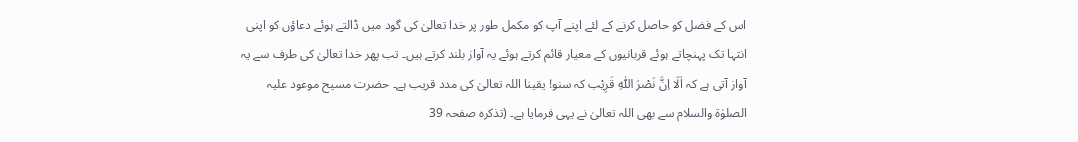اس کے فضل کو حاصل کرنے کے لئے اپنے آپ کو مکمل طور پر خدا تعالیٰ کی گود میں ڈالتے ہوئے دعاؤں کو اپنی انتہا تک پہنچاتے ہوئے قربانیوں کے معیار قائم کرتے ہوئے یہ آواز بلند کرتے ہیں۔ تب پھر خدا تعالیٰ کی طرف سے یہ آواز آتی ہے کہ اَلَا اِنَّ نَصْرَ اللّٰہِ قَرِیْب کہ سنو! یقینا اللہ تعالیٰ کی مدد قریب ہے۔ حضرت مسیح موعود علیہ الصلوٰۃ والسلام سے بھی اللہ تعالیٰ نے یہی فرمایا ہے۔ (تذکرہ صفحہ 39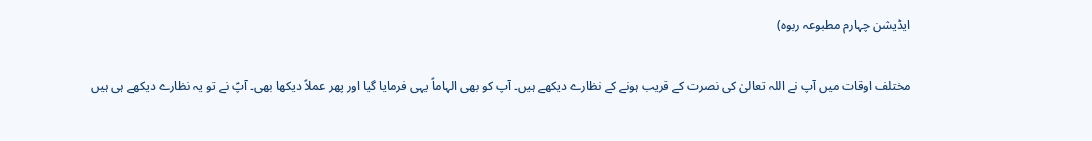ایڈیشن چہارم مطبوعہ ربوہ)

مختلف اوقات میں آپ نے اللہ تعالیٰ کی نصرت کے قریب ہونے کے نظارے دیکھے ہیں۔ آپ کو بھی الہاماً یہی فرمایا گیا اور پھر عملاً دیکھا بھی۔ آپؑ نے تو یہ نظارے دیکھے ہی ہیں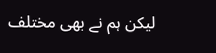لیکن ہم نے بھی مختلف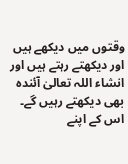وقتوں میں دیکھے ہیں اور دیکھتے رہتے ہیں اور انشاء اللہ تعالیٰ آئندہ بھی دیکھتے رہیں گے۔ اس کے اپنے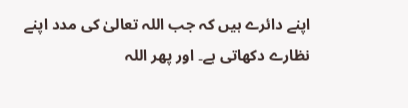اپنے دائرے ہیں کہ جب اللہ تعالیٰ کی مدد اپنے نظارے دکھاتی ہے۔ اور پھر اللہ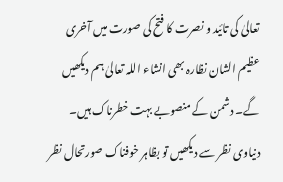تعالیٰ کی تائید و نصرت کا فتح کی صورت میں آخری عظیم الشان نظارہ بھی انشاء اللہ تعالیٰ ہم دیکھیں گے۔ دشمن کے منصوبے بہت خطرناک ہیں۔ دنیاوی نظر سے دیکھیں تو بظاہر خوفناک صورتحال نظر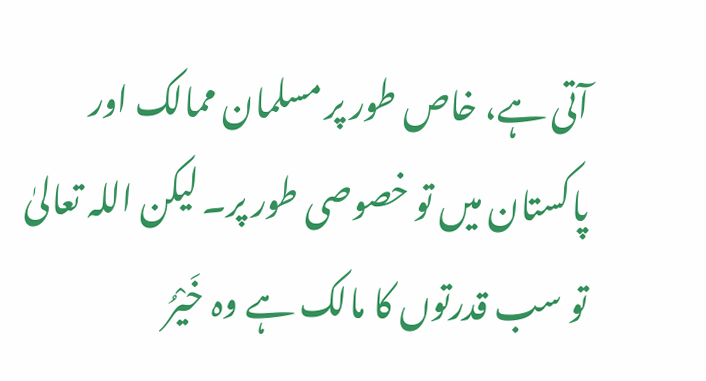آتی ہے، خاص طور پر مسلمان ممالک اور پاکستان میں تو خصوصی طور پر۔ لیکن اللہ تعالیٰ تو سب قدرتوں کا مالک ہے وہ خَیْرُ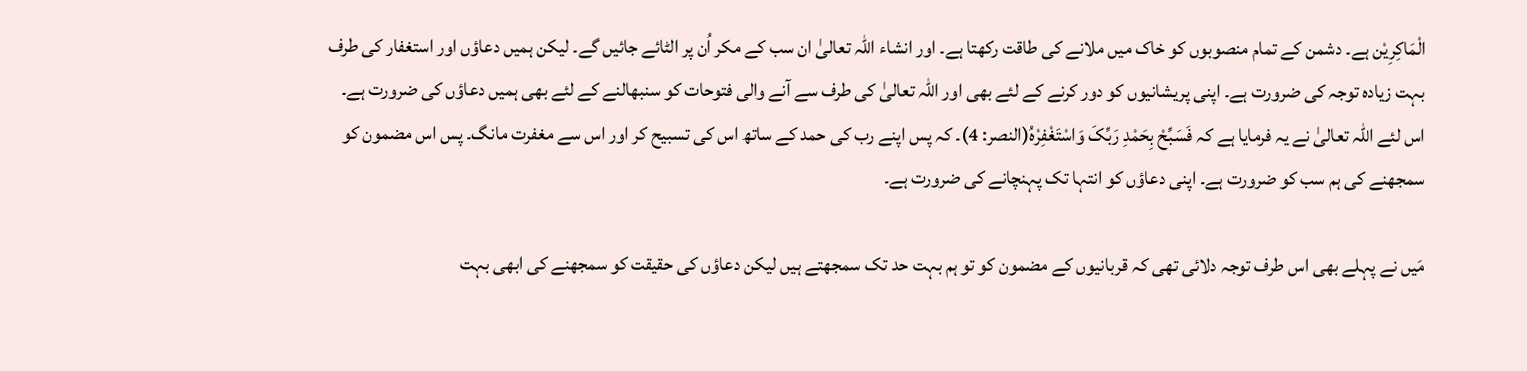الْمَاکِرِیْن ہے۔ دشمن کے تمام منصوبوں کو خاک میں ملانے کی طاقت رکھتا ہے۔ اور انشاء اللہ تعالیٰ ان سب کے مکر اُن پر الٹائے جائیں گے۔ لیکن ہمیں دعاؤں اور استغفار کی طرف بہت زیادہ توجہ کی ضرورت ہے۔ اپنی پریشانیوں کو دور کرنے کے لئے بھی اور اللہ تعالیٰ کی طرف سے آنے والی فتوحات کو سنبھالنے کے لئے بھی ہمیں دعاؤں کی ضرورت ہے۔ اس لئے اللہ تعالیٰ نے یہ فرمایا ہے کہ فَسَبِّحْ بِحَمْدِ رَبِّکَ وَاسْتَغْفِرْہُ(النصر: 4)۔ کہ پس اپنے رب کی حمد کے ساتھ اس کی تسبیح کر اور اس سے مغفرت مانگ۔ پس اس مضمون کو سمجھنے کی ہم سب کو ضرورت ہے۔ اپنی دعاؤں کو انتہا تک پہنچانے کی ضرورت ہے۔

مَیں نے پہلے بھی اس طرف توجہ دلائی تھی کہ قربانیوں کے مضمون کو تو ہم بہت حد تک سمجھتے ہیں لیکن دعاؤں کی حقیقت کو سمجھنے کی ابھی بہت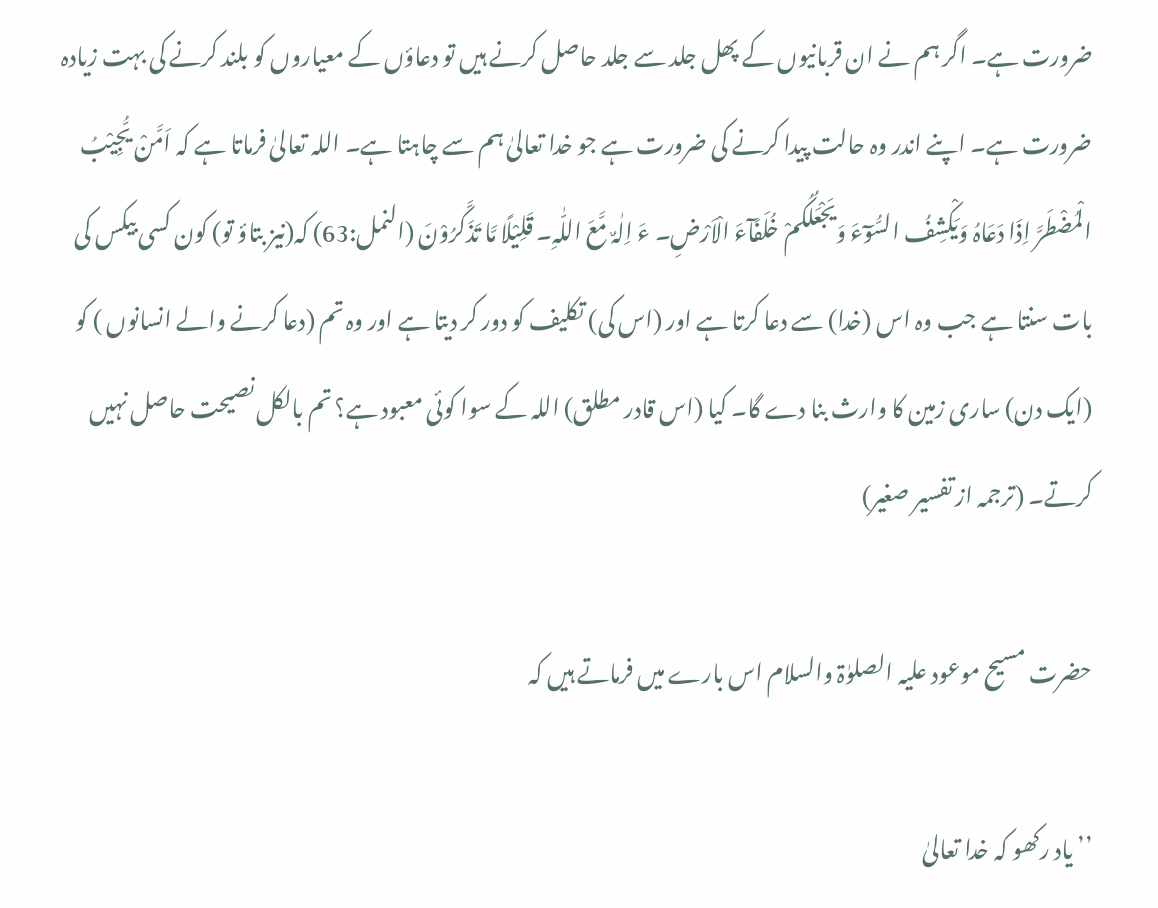ضرورت ہے۔ اگر ہم نے ان قربانیوں کے پھل جلد سے جلد حاصل کرنے ہیں تو دعاؤں کے معیاروں کو بلند کرنے کی بہت زیادہ ضرورت ہے۔ اپنے اندر وہ حالت پیدا کرنے کی ضرورت ہے جو خدا تعالیٰ ہم سے چاہتا ہے۔ اللہ تعالیٰ فرماتا ہے کہ اَمَّنْ یُّجِیْبُ الْمُضْطَرَّ اِذَا دَعَاہُ وَیَکْشِفُ السُّوٓءَ وَیَجْعَلُکُمْ خُلَفَآءَ الْاَرْضِ۔ ءَ اِلٰہٌ مَّعَ اللّٰہِ۔ قَلِیْلًا مَّا تَذَکَّرُوْنَ (النمل:63) کہ(نیز بتاؤ تو) کون کسی بیکس کی بات سنتا ہے جب وہ اس (خدا) سے دعا کرتا ہے اور (اس کی) تکلیف کو دور کر دیتا ہے اور وہ تم (دعا کرنے والے انسانوں ) کو (ایک دن) ساری زمین کا وارث بنا دے گا۔ کیا (اس قادر مطلق) اللہ کے سوا کوئی معبود ہے؟ تم بالکل نصیحت حاصل نہیں کرتے۔ (ترجمہ از تفسیر صغیر)

حضرت مسیح موعود علیہ الصلوٰۃ والسلام اس بارے میں فرماتے ہیں کہ

’’یاد رکھو کہ خدا تعالیٰ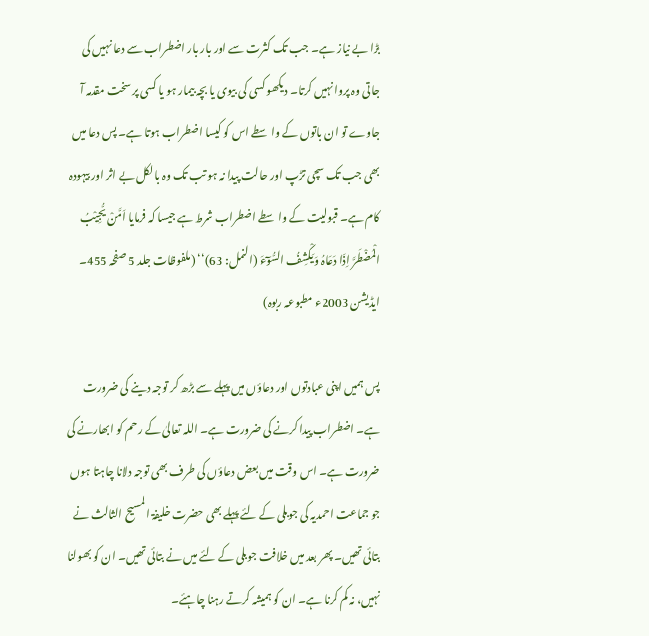بڑا بے نیاز ہے۔ جب تک کثرت سے اور بار بار اضطراب سے دعا نہیں کی جاتی وہ پروا نہیں کرتا۔ دیکھو کسی کی بیوی یا بچہ بیمار ہو یا کسی پر سخت مقدمہ آ جاوے تو ان باتوں کے واسطے اس کو کیسا اضطراب ہوتا ہے۔ پس دعا میں بھی جب تک سچی تڑپ اور حالت پیدا نہ ہو تب تک وہ بالکل بے اثر اور بیہودہ کام ہے۔ قبولیت کے واسطے اضطراب شرط ہے جیسا کہ فرمایا اَمَّنْ یُّجِیْبُ الْمُضْطَرَّ اِذَا دَعَاہُ وَیَکْشِفُ السُّوٓءَ (النمل: 63)‘‘ (ملفوظات جلد 5 صفحہ 455۔ ایڈیشن 2003ء مطبوعہ ربوہ)

پس ہمیں اپنی عبادتوں اور دعاؤں میں پہلے سے بڑھ کر توجہ دینے کی ضرورت ہے۔ اضطراب پیدا کرنے کی ضرورت ہے۔ اللہ تعالیٰ کے رحم کو ابھارنے کی ضرورت ہے۔ اس وقت میں بعض دعاؤں کی طرف بھی توجہ دلانا چاہتا ہوں جو جماعت احمدیہ کی جوبلی کے لئے پہلے بھی حضرت خلیفۃ المسیح الثالث نے بتائی تھیں۔ پھر بعد میں خلافت جوبلی کے لئے میں نے بتائی تھیں۔ ان کو بھولنا نہیں، نہ کم کرنا ہے۔ ان کو ہمیشہ کرتے رہنا چاہئے۔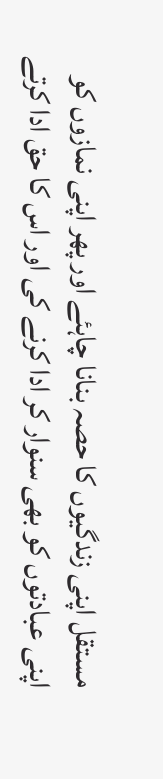مستقل اپنی زندگیوں کا حصہ بنانا چاہئے اور پھر اپنی نمازوں کو اپنی عبادتوں کو بھی سنوار کر ادا کرنے کی اور اس کا حق ادا کرتے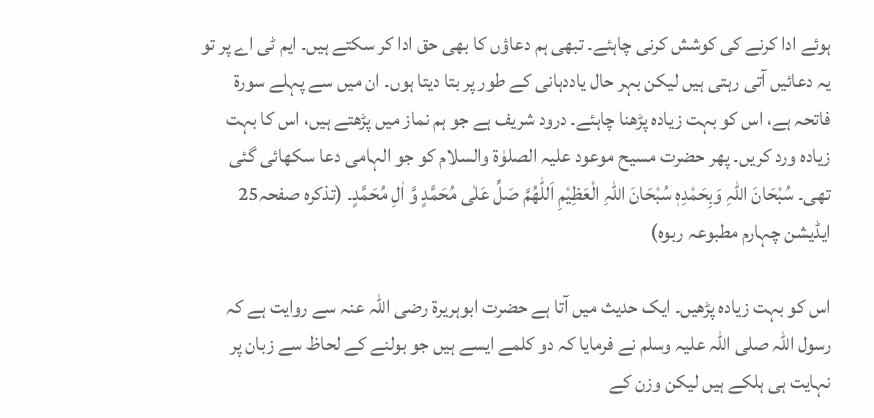ہوئے ادا کرنے کی کوشش کرنی چاہئے۔ تبھی ہم دعاؤں کا بھی حق ادا کر سکتے ہیں۔ ایم ٹی اے پر تو یہ دعائیں آتی رہتی ہیں لیکن بہر حال یاددہانی کے طور پر بتا دیتا ہوں۔ ان میں سے پہلے سورۃ فاتحہ ہے، اس کو بہت زیادہ پڑھنا چاہئے۔ درود شریف ہے جو ہم نماز میں پڑھتے ہیں، اس کا بہت زیادہ ورد کریں۔ پھر حضرت مسیح موعود علیہ الصلوٰۃ والسلام کو جو الہامی دعا سکھائی گئی تھی۔ سُبْحَانَ اللّٰہِ وَبِحَمْدِہٖ سُبْحَانَ اللّٰہِ الْعَظِیْمِ اَللّٰھُمَّ صَلِّ عَلٰی مُحَمَّدٍ وَّ اٰلِ مُحَمَّدٍ۔ (تذکرہ صفحہ25 ایڈیشن چہارم مطبوعہ ربوہ)

اس کو بہت زیادہ پڑھیں۔ ایک حدیث میں آتا ہے حضرت ابوہریرۃ رضی اللہ عنہ سے روایت ہے کہ رسول اللہ صلی اللہ علیہ وسلم نے فرمایا کہ دو کلمے ایسے ہیں جو بولنے کے لحاظ سے زبان پر نہایت ہی ہلکے ہیں لیکن وزن کے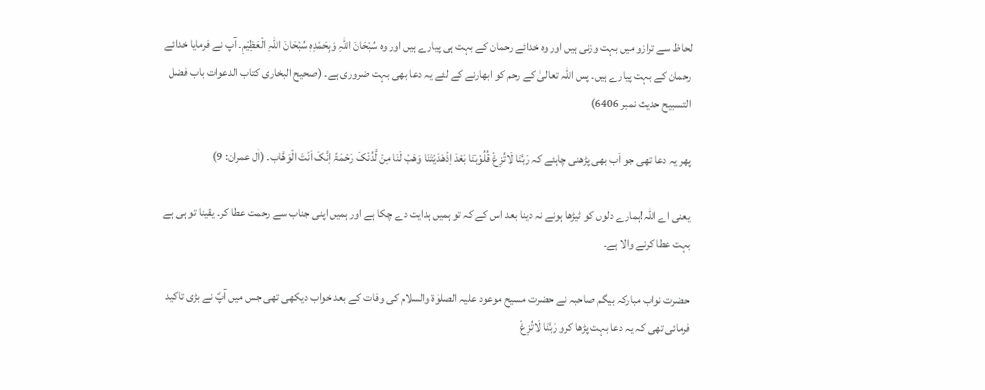لحاظ سے ترازو میں بہت وزنی ہیں اور وہ خدائے رحمان کے بہت ہی پیارے ہیں اور وہ سُبْحَانَ اللّٰہِ وَبِحَمْدِہٖ سُبْحَانَ اللّٰہِ الْعَظِیْمِ۔ آپ نے فرمایا خدائے رحمان کے بہت پیارے ہیں۔ پس اللہ تعالیٰ کے رحم کو ابھارنے کے لئے یہ دعا بھی بہت ضروری ہے۔ (صحیح البخاری کتاب الدعوات باب فضل التسبیح حدیث نمبر 6406)

پھر یہ دعا تھی جو اَب بھی پڑھنی چاہئے کہ رَبَّنَا لَاتُزِغْ قُلُوْبَنَا بَعْدَ اِذْھَدَیْتَنَا وَھَبْ لَنَا مِنْ لَّدُنْکَ رَحْمَۃً اِنَّکَ اَنْتَ الْوَھَّاب۔ (اٰل عمران: 9)

یعنی اے اللہ!ہمارے دلوں کو ٹیڑھا ہونے نہ دینا بعد اس کے کہ تو ہمیں ہدایت دے چکا ہے اور ہمیں اپنی جناب سے رحمت عطا کر۔ یقینا تو ہی ہے بہت عطا کرنے والا ہے۔

حضرت نواب مبارکہ بیگم صاحبہ نے حضرت مسیح موعود علیہ الصلوٰۃ والسلام کی وفات کے بعد خواب دیکھی تھی جس میں آپؑ نے بڑی تاکید فرمائی تھی کہ یہ دعا بہت پڑھا کرو رَبَّنَا لَاتُزِغْ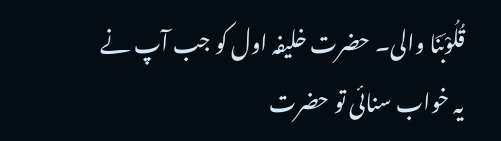قُلُوْبَنَا والی۔ حضرت خلیفہ اول کو جب آپ نے یہ خواب سنائی تو حضرت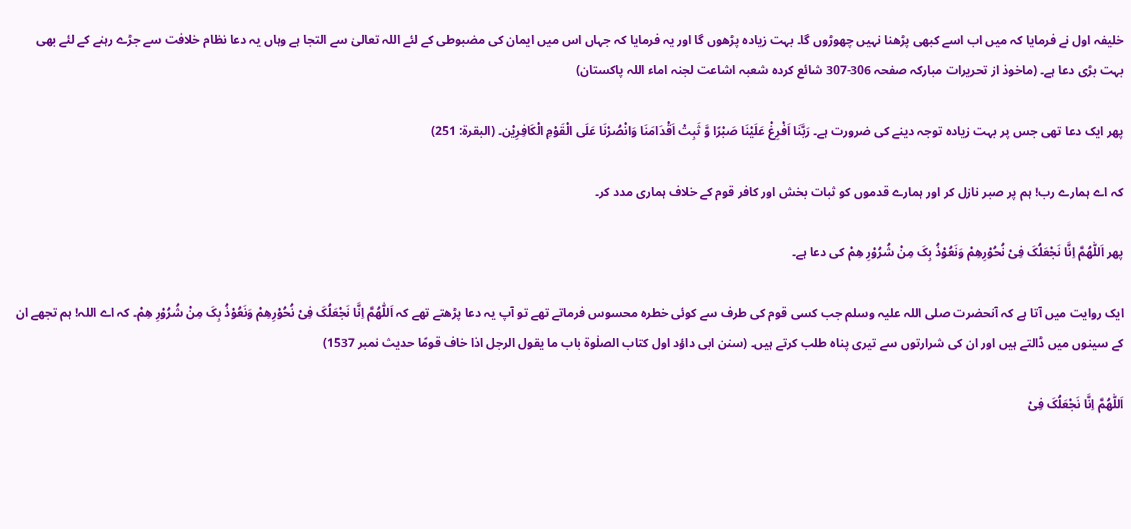خلیفہ اول نے فرمایا کہ میں اب اسے کبھی پڑھنا نہیں چھوڑوں گا۔ بہت زیادہ پڑھوں گا اور یہ فرمایا کہ جہاں اس میں ایمان کی مضبوطی کے لئے اللہ تعالیٰ سے التجا ہے وہاں یہ دعا نظام خلافت سے جڑے رہنے کے لئے بھی بہت بڑی دعا ہے۔ (ماخوذ از تحریرات مبارکہ صفحہ 306-307 شائع کردہ شعبہ اشاعت لجنہ اماء اللہ پاکستان)

پھر ایک دعا تھی جس پر بہت زیادہ توجہ دینے کی ضرورت ہے۔ رَبَّنَا اَفْرِغْ عَلَیْنَا صَبْرًا وَّ ثَبِتْ اَقْدَامَنَا وَانْصُرْنَا عَلَی الْقَوْمِ الْکَافِرِیْن۔ (البقرۃ: 251)

کہ اے ہمارے رب! ہم پر صبر نازل کر اور ہمارے قدموں کو ثبات بخش اور کافر قوم کے خلاف ہماری مدد کر۔

پھر اَللّٰھُمَّ اِنَّا نَجْعَلُکَ فِیْ نُحُوْرِھِمْ وَنَعُوْذُ بِکَ مِنْ شُرُوْرِ ھِمْ کی دعا ہے۔

ایک روایت میں آتا ہے کہ آنحضرت صلی اللہ علیہ وسلم جب کسی قوم کی طرف سے کوئی خطرہ محسوس فرماتے تھے تو آپ یہ دعا پڑھتے تھے کہ اَللّٰھُمَّ اِنَّا نَجْعَلُکَ فِیْ نُحُوْرِھِمْ وَنَعُوْذُ بِکَ مِنْ شُرُوْرِ ھِمْ۔ کہ اے اللہ! ہم تجھے ان کے سینوں میں ڈالتے ہیں اور ان کی شرارتوں سے تیری پناہ طلب کرتے ہیں۔ (سنن ابی داؤد اول کتاب الصلٰوۃ باب ما یقول الرجل اذا خاف قومًا حدیث نمبر 1537)

اَللّٰھُمَّ اِنَّا نَجْعَلُکَ فِیْ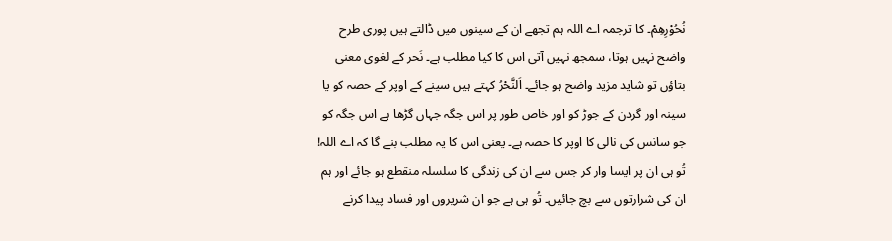نُحُوْرِھِمْ۔ کا ترجمہ اے اللہ ہم تجھے ان کے سینوں میں ڈالتے ہیں پوری طرح واضح نہیں ہوتا، سمجھ نہیں آتی اس کا کیا مطلب ہے۔ نَحر کے لغوی معنی بتاؤں تو شاید مزید واضح ہو جائے۔ اَلنَّحْرُ کہتے ہیں سینے کے اوپر کے حصہ کو یا سینہ اور گردن کے جوڑ کو اور خاص طور پر اس جگہ جہاں گڑھا ہے اس جگہ کو جو سانس کی نالی کا اوپر کا حصہ ہے۔ یعنی اس کا یہ مطلب بنے گا کہ اے اللہ! تُو ہی ان پر ایسا وار کر جس سے ان کی زندگی کا سلسلہ منقطع ہو جائے اور ہم ان کی شرارتوں سے بچ جائیں۔ تُو ہی ہے جو ان شریروں اور فساد پیدا کرنے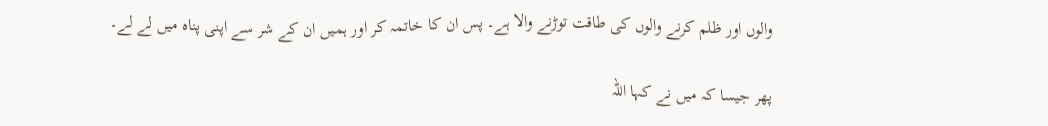والوں اور ظلم کرنے والوں کی طاقت توڑنے والا ہے۔ پس ان کا خاتمہ کر اور ہمیں ان کے شر سے اپنی پناہ میں لے لے۔

پھر جیسا کہ میں نے کہا اللہ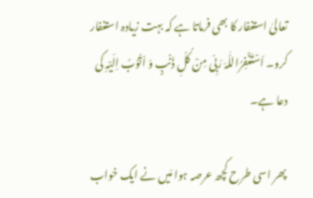تعالیٰ استغفار کا بھی فرماتا ہے کہ بہت زیادہ استغفار کرو۔ اَسْتَغْفِرُاللّٰہَ رَبِّی مِنْ کُلِّ ذَنْبٍ وَ اَتُوْبُ اِلَیْہِ کی دعا ہے۔

پھر اسی طرح کچھ عرصہ ہوا مَیں نے ایک خواب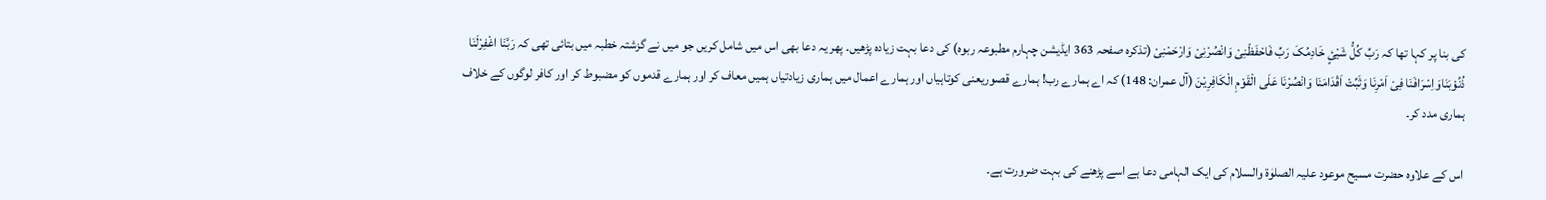کی بنا پر کہا تھا کہ رَبِّ کُلُّ شَیْئٍ خَادِمُکَ رَبِّ فَاحْفَظْنِیْ وَانْصُرْنِیْ وَارْحَمْنِیْ (تذکرہ صفحہ 363 ایڈیشن چہارم مطبوعہ ربوہ) کی دعا بہت زیادہ پڑھیں۔ پھر یہ دعا بھی اس میں شامل کریں جو میں نے گزشتہ خطبہ میں بتائی تھی کہ رَبَّنَا اغْفِرْلَنَا ذُنُوْبَنَاوَاِسْرَافَنَا فِیْ اَمْرِنَا وَثَبِّتْ اَقْدَامَنَا وَانْصُرْنَا عَلَی الْقَوْمِ الْکَافِرِیْنَ (آل عمران: 148) کہ اے ہمارے رب! ہمارے قصوریعنی کوتاہیاں اور ہمارے اعمال میں ہماری زیادتیاں ہمیں معاف کر اور ہمارے قدموں کو مضبوط کر اور کافر لوگوں کے خلاف ہماری مدد کر۔

اس کے علاوہ حضرت مسیح موعود علیہ الصلوٰۃ والسلام کی ایک الہامی دعا ہے اسے پڑھنے کی بہت ضرورت ہے۔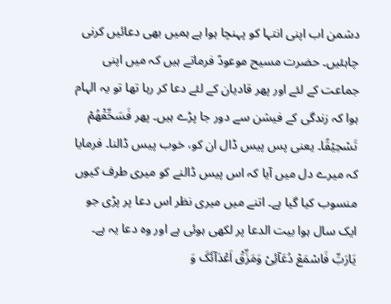دشمن اب اپنی انتہا کو پہنچا ہوا ہے ہمیں بھی دعائیں کرنی چاہئیں۔ حضرت مسیح موعودؑ فرماتے ہیں کہ میں اپنی جماعت کے لئے اور پھر قادیان کے لئے دعا کر رہا تھا تو یہ الہام ہوا کہ زندگی کے فیشن سے دور جا پڑے ہیں۔ پھر فَسَحِّقْھُمْ تَسْحِیْقًا۔ یعنی پس پیس ڈال ان کو، خوب پیس ڈالنا۔ فرمایا کہ میرے دل میں آیا کہ اس پیس ڈالنے کو میری طرف کیوں منسوب کیا گیا ہے۔ اتنے میں میری نظر اس دعا پر پڑی جو ایک سال ہوا بیت الدعا پر لکھی ہوئی ہے اور وہ دعا یہ ہے۔ یَارَبِّ فَاسْمَعْ دُعَآئِیْ وَمَزِّقْ اَعْدَآئَکَ وَ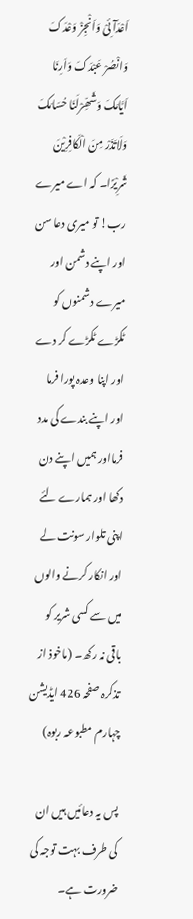اَعْدَآئِیْ وَاَنْجِزْ وَعْدَکَ وَانْصُرْ عَبْدَکَ وَاَرِنَا اَیَّامَکَ وَشَھِّرْلَنَا حُسَامَکَ وَلَاتَذَرْ مِنَ الْکَافِرِیْنَ شَرِیْرًا۔ کہ اے میرے رب! تو میری دعا سن اور اپنے دشمن اور میرے دشمنوں کو ٹکڑے ٹکڑے کر دے اور اپنا وعدہ پورا فرما اور اپنے بندے کی مدد فرمااور ہمیں اپنے دن دکھا اور ہمارے لئے اپنی تلوار سونت لے اور انکار کرنے والوں میں سے کسی شریر کو باقی نہ رکھ۔ (ماخوذ از تذکرہ صفحہ 426 ایڈیشن چہارم مطبوعہ ربوہ)

پس یہ دعائیں ہیں ان کی طرف بہت توجہ کی ضرورت ہے۔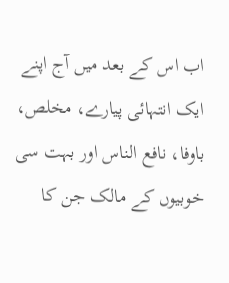اب اس کے بعد میں آج اپنے ایک انتہائی پیارے، مخلص، باوفا، نافع الناس اور بہت سی خوبیوں کے مالک جن کا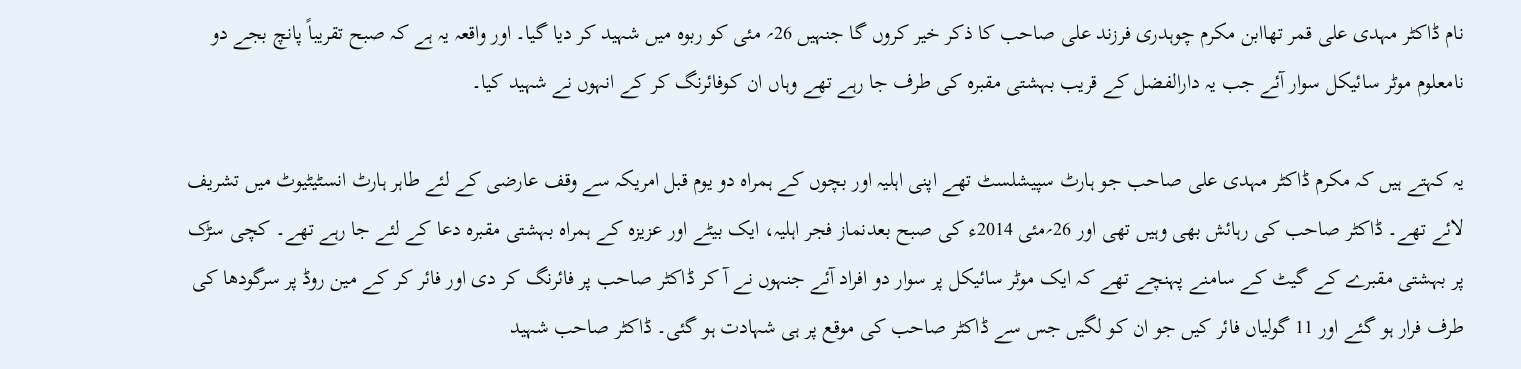نام ڈاکٹر مہدی علی قمر تھاابن مکرم چوہدری فرزند علی صاحب کا ذکر خیر کروں گا جنہیں 26؍ مئی کو ربوہ میں شہید کر دیا گیا۔ اور واقعہ یہ ہے کہ صبح تقریباً پانچ بجے دو نامعلوم موٹر سائیکل سوار آئے جب یہ دارالفضل کے قریب بہشتی مقبرہ کی طرف جا رہے تھے وہاں ان کوفائرنگ کر کے انہوں نے شہید کیا۔

یہ کہتے ہیں کہ مکرم ڈاکٹر مہدی علی صاحب جو ہارٹ سپیشلسٹ تھے اپنی اہلیہ اور بچوں کے ہمراہ دو یوم قبل امریکہ سے وقف عارضی کے لئے طاہر ہارٹ انسٹیٹیوٹ میں تشریف لائے تھے۔ ڈاکٹر صاحب کی رہائش بھی وہیں تھی اور 26؍مئی 2014ء کی صبح بعدنماز فجر اہلیہ، ایک بیٹے اور عزیزہ کے ہمراہ بہشتی مقبرہ دعا کے لئے جا رہے تھے۔ کچی سڑک پر بہشتی مقبرے کے گیٹ کے سامنے پہنچے تھے کہ ایک موٹر سائیکل پر سوار دو افراد آئے جنہوں نے آ کر ڈاکٹر صاحب پر فائرنگ کر دی اور فائر کر کے مین روڈ پر سرگودھا کی طرف فرار ہو گئے اور 11 گولیاں فائر کیں جو ان کو لگیں جس سے ڈاکٹر صاحب کی موقع پر ہی شہادت ہو گئی۔ ڈاکٹر صاحب شہید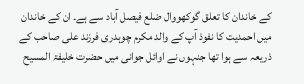کے خاندان کا تعلق گوکھووال ضلع فیصل آباد سے ہے۔ ان کے خاندان میں احمدیت کا نفوذ آپ کے والد مکرم چوہدری فرزند علی صاحب کے ذریعہ سے ہوا تھا جنہوں نے اوائل جوانی میں حضرت خلیفۃ المسیح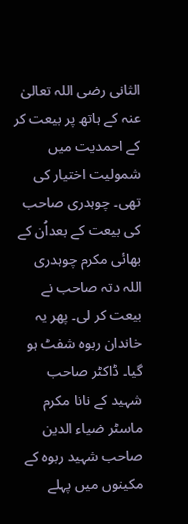الثانی رضی اللہ تعالیٰ عنہ کے ہاتھ پر بیعت کر کے احمدیت میں شمولیت اختیار کی تھی۔ چوہدری صاحب کی بیعت کے بعداُن کے بھائی مکرم چوہدری اللہ دتہ صاحب نے بیعت کر لی۔ پھر یہ خاندان ربوہ شفٹ ہو گیا۔ ڈاکٹر صاحب شہید کے نانا مکرم ماسٹر ضیاء الدین صاحب شہید ربوہ کے مکینوں میں پہلے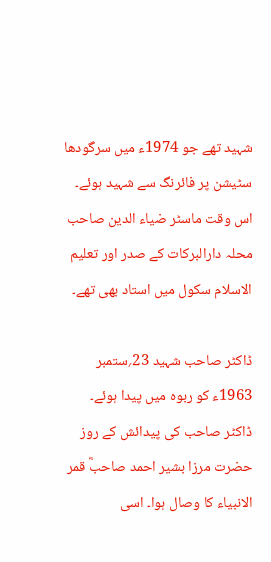شہید تھے جو 1974ء میں سرگودھا سٹیشن پر فائرنگ سے شہید ہوئے۔ اس وقت ماسٹر ضیاء الدین صاحب محلہ دارالبرکات کے صدر اور تعلیم الاسلام سکول میں استاد بھی تھے۔

ڈاکٹر صاحب شہید 23؍ستمبر 1963ء کو ربوہ میں پیدا ہوئے۔ ڈاکٹر صاحب کی پیدائش کے روز حضرت مرزا بشیر احمد صاحبؓ قمر الانبیاء کا وصال ہوا۔ اسی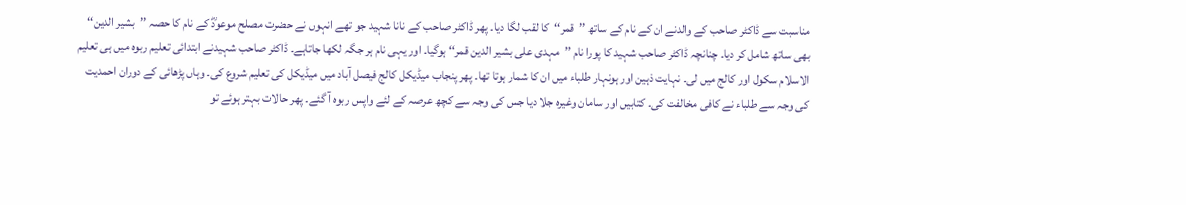مناسبت سے ڈاکٹر صاحب کے والدنے ان کے نام کے ساتھ ’’قمر‘‘کا لقب لگا دیا۔ پھر ڈاکٹر صاحب کے نانا شہید جو تھے انہوں نے حضرت مصلح موعودؓ کے نام کا حصہ ’’بشیر الدین‘‘ بھی ساتھ شامل کر دیا۔ چنانچہ ڈاکٹر صاحب شہید کا پورا نام ’’مہدی علی بشیر الدین قمر‘‘ ہوگیا۔ اور یہی نام ہر جگہ لکھا جاتاہے۔ ڈاکٹر صاحب شہیدنے ابتدائی تعلیم ربوہ میں ہی تعلیم الاسلام سکول اور کالج میں لی۔ نہایت ذہین اور ہونہار طلباء میں ان کا شمار ہوتا تھا۔ پھر پنجاب میڈیکل کالج فیصل آباد میں میڈیکل کی تعلیم شروع کی۔ وہاں پڑھائی کے دوران احمدیت کی وجہ سے طلباء نے کافی مخالفت کی۔ کتابیں اور سامان وغیرہ جلا دیا جس کی وجہ سے کچھ عرصہ کے لئے واپس ربوہ آ گئے۔ پھر حالات بہتر ہوئے تو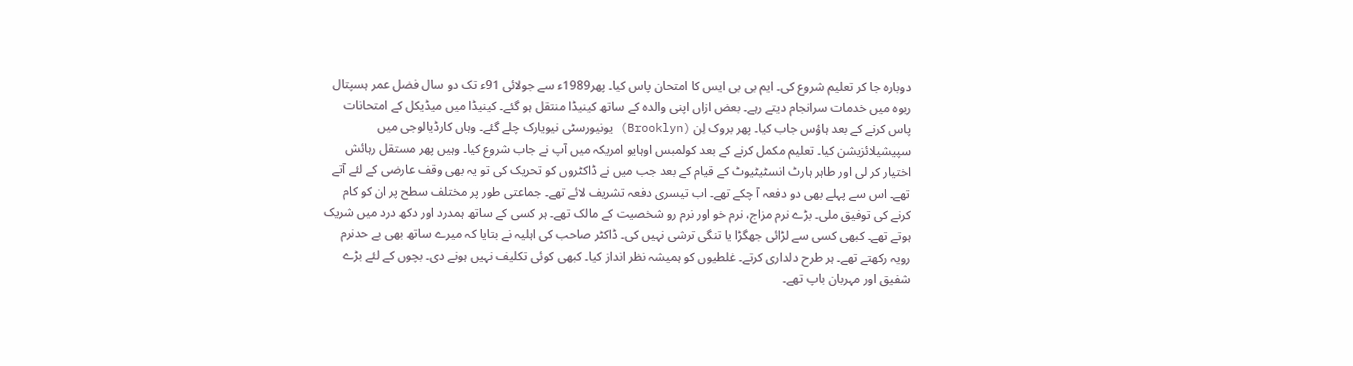دوبارہ جا کر تعلیم شروع کی۔ ایم بی بی ایس کا امتحان پاس کیا۔ پھر1989ء سے جولائی 91ء تک دو سال فضل عمر ہسپتال ربوہ میں خدمات سرانجام دیتے رہے۔ بعض ازاں اپنی والدہ کے ساتھ کینیڈا منتقل ہو گئے۔ کینیڈا میں میڈیکل کے امتحانات پاس کرنے کے بعد ہاؤس جاب کیا۔ پھر بروک لِن (Brooklyn) یونیورسٹی نیویارک چلے گئے۔ وہاں کارڈیالوجی میں سپیشیلائزیشن کیا۔ تعلیم مکمل کرنے کے بعد کولمبس اوہایو امریکہ میں آپ نے جاب شروع کیا۔ وہیں پھر مستقل رہائش اختیار کر لی اور طاہر ہارٹ انسٹیٹیوٹ کے قیام کے بعد جب میں نے ڈاکٹروں کو تحریک کی تو یہ بھی وقف عارضی کے لئے آتے تھے۔ اس سے پہلے بھی دو دفعہ آ چکے تھے۔ اب تیسری دفعہ تشریف لائے تھے۔ جماعتی طور پر مختلف سطح پر ان کو کام کرنے کی توفیق ملی۔ بڑے نرم مزاج، نرم خو اور نرم رو شخصیت کے مالک تھے۔ ہر کسی کے ساتھ ہمدرد اور دکھ درد میں شریک ہوتے تھے۔ کبھی کسی سے لڑائی جھگڑا یا تنگی ترشی نہیں کی۔ ڈاکٹر صاحب کی اہلیہ نے بتایا کہ میرے ساتھ بھی بے حدنرم رویہ رکھتے تھے۔ ہر طرح دلداری کرتے۔ غلطیوں کو ہمیشہ نظر انداز کیا۔ کبھی کوئی تکلیف نہیں ہونے دی۔ بچوں کے لئے بڑے شفیق اور مہربان باپ تھے۔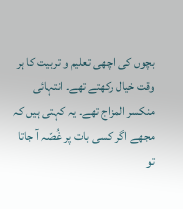بچوں کی اچھی تعلیم و تربیت کا ہر وقت خیال رکھتے تھے۔ انتہائی منکسر المزاج تھے۔ یہ کہتی ہیں کہ مجھے اگر کسی بات پر غُصّہ آ جاتا تو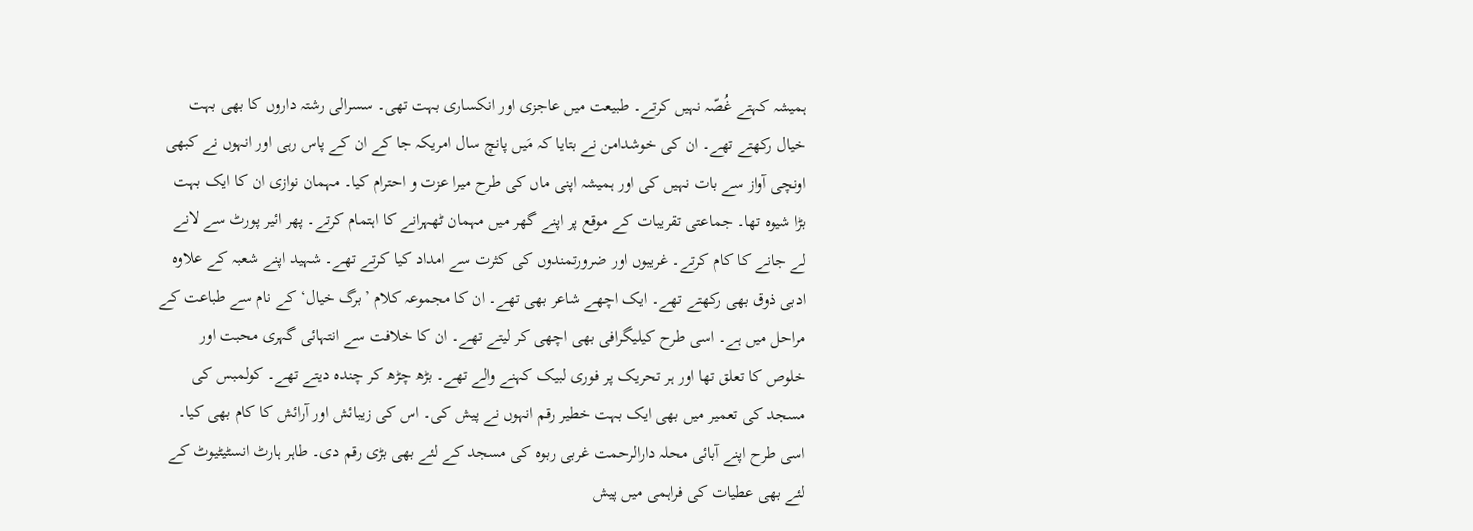ہمیشہ کہتے غُصّہ نہیں کرتے۔ طبیعت میں عاجزی اور انکساری بہت تھی۔ سسرالی رشتہ داروں کا بھی بہت خیال رکھتے تھے۔ ان کی خوشدامن نے بتایا کہ مَیں پانچ سال امریکہ جا کے ان کے پاس رہی اور انہوں نے کبھی اونچی آواز سے بات نہیں کی اور ہمیشہ اپنی ماں کی طرح میرا عزت و احترام کیا۔ مہمان نوازی ان کا ایک بہت بڑا شیوہ تھا۔ جماعتی تقریبات کے موقع پر اپنے گھر میں مہمان ٹھہرانے کا اہتمام کرتے۔ پھر ائیر پورٹ سے لانے لے جانے کا کام کرتے۔ غریبوں اور ضرورتمندوں کی کثرت سے امداد کیا کرتے تھے۔ شہید اپنے شعبہ کے علاوہ ادبی ذوق بھی رکھتے تھے۔ ایک اچھے شاعر بھی تھے۔ ان کا مجموعہ کلام ’برگ خیال‘ کے نام سے طباعت کے مراحل میں ہے۔ اسی طرح کیلیگرافی بھی اچھی کر لیتے تھے۔ ان کا خلافت سے انتہائی گہری محبت اور خلوص کا تعلق تھا اور ہر تحریک پر فوری لبیک کہنے والے تھے۔ بڑھ چڑھ کر چندہ دیتے تھے۔ کولمبس کی مسجد کی تعمیر میں بھی ایک بہت خطیر رقم انہوں نے پیش کی۔ اس کی زیبائش اور آرائش کا کام بھی کیا۔ اسی طرح اپنے آبائی محلہ دارالرحمت غربی ربوہ کی مسجد کے لئے بھی بڑی رقم دی۔ طاہر ہارٹ انسٹیٹیوٹ کے لئے بھی عطیات کی فراہمی میں پیش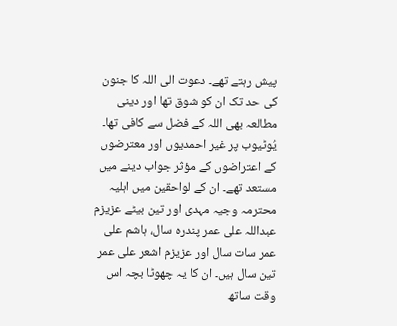پیش رہتے تھے۔ دعوت الی اللہ کا جنون کی حد تک ان کو شوق تھا اور دینی مطالعہ بھی اللہ کے فضل سے کافی تھا۔ یُوٹیوب پر غیر احمدیوں اور معترضوں کے اعتراضوں کے مؤثر جواب دینے میں مستعد تھے۔ ان کے لواحقین میں اہلیہ محترمہ وجیہ مہدی اور تین بیٹے عزیزم عبداللہ علی عمر پندرہ سال، ہاشم علی عمر سات سال اور عزیزم اشعر علی عمر تین سال ہیں۔ ان کا یہ چھوٹا بچہ اس وقت ساتھ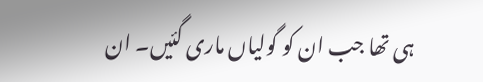ہی تھا جب ان کو گولیاں ماری گئیں۔ ان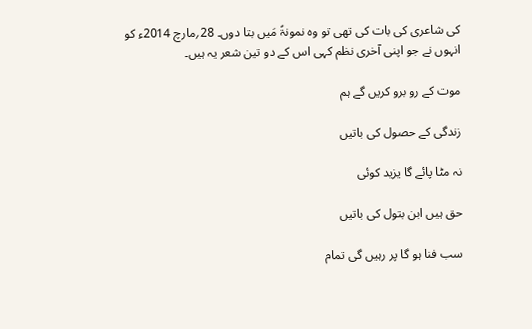کی شاعری کی بات کی تھی تو وہ نمونۃً مَیں بتا دوں۔ 28؍مارچ 2014ء کو انہوں نے جو اپنی آخری نظم کہی اس کے دو تین شعر یہ ہیں۔

موت کے رو برو کریں گے ہم

زندگی کے حصول کی باتیں

نہ مٹا پائے گا یزید کوئی

حق ہیں ابن بتول کی باتیں

سب فنا ہو گا پر رہیں گی تمام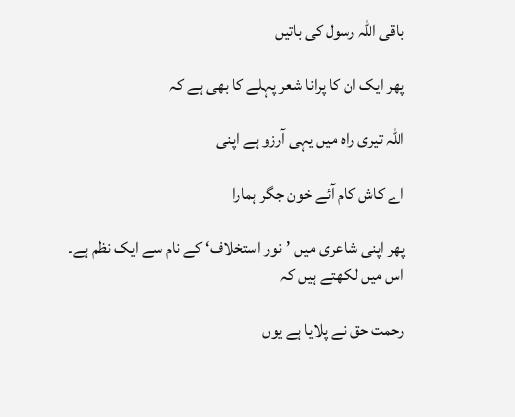باقی اللہ رسول کی باتیں

پھر ایک ان کا پرانا شعر پہلے کا بھی ہے کہ

اللہ تیری راہ میں یہی آرزو ہے اپنی

اے کاش کام آئے خون جگر ہمارا

پھر اپنی شاعری میں ’نور استخلاف‘ کے نام سے ایک نظم ہے۔ اس میں لکھتے ہیں کہ

رحمت حق نے پلایا ہے یوں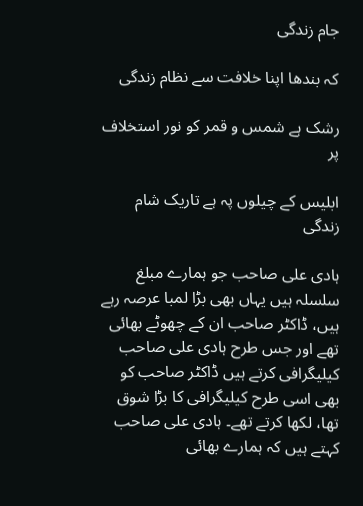جام زندگی

کہ بندھا اپنا خلافت سے نظام زندگی

رشک ہے شمس و قمر کو نور استخلاف پر

ابلیس کے چیلوں پہ ہے تاریک شام زندگی

ہادی علی صاحب جو ہمارے مبلغ سلسلہ ہیں یہاں بھی بڑا لمبا عرصہ رہے ہیں، ڈاکٹر صاحب ان کے چھوٹے بھائی تھے اور جس طرح ہادی علی صاحب کیلیگرافی کرتے ہیں ڈاکٹر صاحب کو بھی اسی طرح کیلیگرافی کا بڑا شوق تھا، لکھا کرتے تھے۔ ہادی علی صاحب کہتے ہیں کہ ہمارے بھائی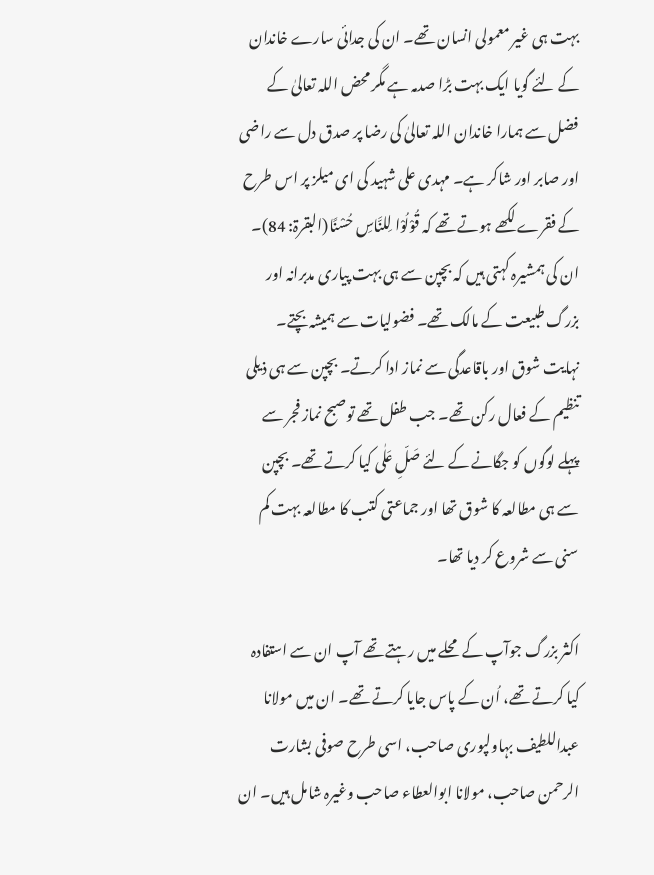بہت ہی غیر معمولی انسان تھے۔ ان کی جدائی سارے خاندان کے لئے گویا ایک بہت بڑا صدمہ ہے مگر محض اللہ تعالیٰ کے فضل سے ہمارا خاندان اللہ تعالیٰ کی رضا پر صدق دل سے راضی اور صابر اور شاکر ہے۔ مہدی علی شہید کی ای میلز پر اس طرح کے فقرے لکھے ہوتے تھے کہ قُوْلُوْا لِلنَّاسِ حُسْنًا(البقرۃ: 84)۔ ان کی ہمشیرہ کہتی ہیں کہ بچپن سے ہی بہت پیاری مدبرانہ اور بزرگ طبیعت کے مالک تھے۔ فضولیات سے ہمیشہ بچتے۔ نہایت شوق اور باقاعدگی سے نماز ادا کرتے۔ بچپن سے ہی ذیلی تنظیم کے فعال رکن تھے۔ جب طفل تھے توصبح نماز فجر سے پہلے لوگوں کو جگانے کے لئے صَلِّ عَلٰی کیا کرتے تھے۔ بچپن سے ہی مطالعہ کا شوق تھا اور جماعتی کتب کا مطالعہ بہت کم سنی سے شروع کر دیا تھا۔

اکثر بزرگ جوآپ کے محلے میں رہتے تھے آپ ان سے استفادہ کیا کرتے تھے، اُن کے پاس جایا کرتے تھے۔ ان میں مولانا عبداللطیف بہاولپوری صاحب، اسی طرح صوفی بشارت الرحمن صاحب، مولانا ابوالعطاء صاحب وغیرہ شامل ہیں۔ ان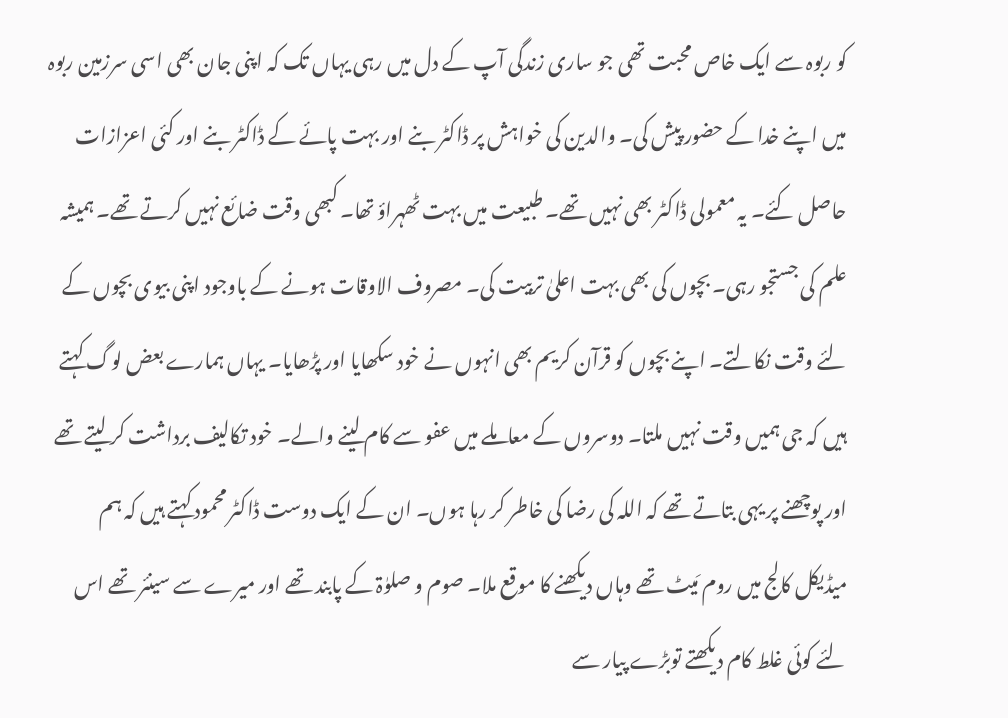کو ربوہ سے ایک خاص محبت تھی جو ساری زندگی آپ کے دل میں رہی یہاں تک کہ اپنی جان بھی اسی سرزمین ربوہ میں اپنے خدا کے حضور پیش کی۔ والدین کی خواہش پر ڈاکٹر بنے اور بہت پائے کے ڈاکٹر بنے اور کئی اعزازات حاصل کئے۔ یہ معمولی ڈاکٹر بھی نہیں تھے۔ طبیعت میں بہت ٹھہراؤ تھا۔ کبھی وقت ضائع نہیں کرتے تھے۔ ہمیشہ علم کی جستجو رہی۔ بچوں کی بھی بہت اعلیٰ تربیت کی۔ مصروف الاوقات ہونے کے باوجود اپنی بیوی بچوں کے لئے وقت نکالتے۔ اپنے بچوں کو قرآن کریم بھی انہوں نے خود سکھایا اور پڑھایا۔ یہاں ہمارے بعض لوگ کہتے ہیں کہ جی ہمیں وقت نہیں ملتا۔ دوسروں کے معاملے میں عفو سے کام لینے والے۔ خود تکالیف برداشت کر لیتے تھے اور پوچھنے پر یہی بتاتے تھے کہ اللہ کی رضا کی خاطر کر رہا ہوں۔ ان کے ایک دوست ڈاکٹر محمود کہتے ہیں کہ ہم میڈیکل کالج میں روم مَیٹ تھے وہاں دیکھنے کا موقع ملا۔ صوم و صلوٰۃ کے پابند تھے اور میرے سے سینئر تھے اس لئے کوئی غلط کام دیکھتے توبڑے پیار سے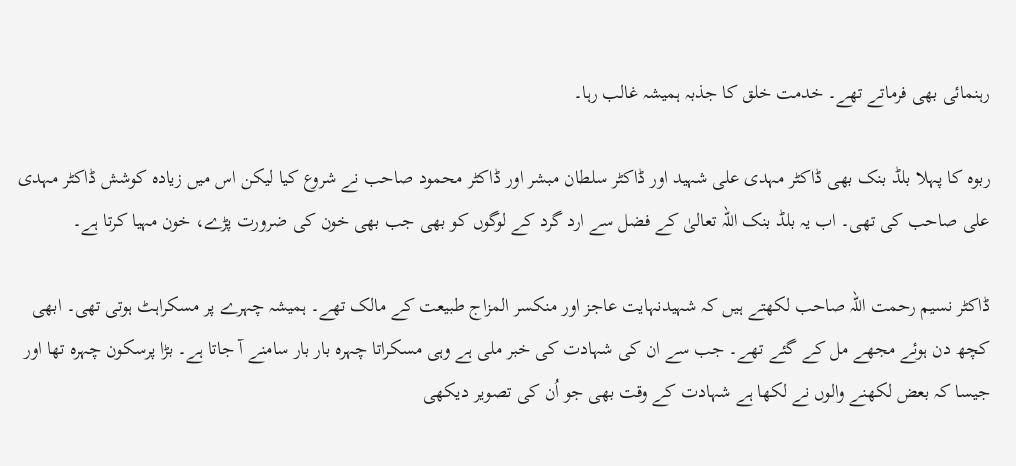رہنمائی بھی فرماتے تھے۔ خدمت خلق کا جذبہ ہمیشہ غالب رہا۔

ربوہ کا پہلا بلڈ بنک بھی ڈاکٹر مہدی علی شہید اور ڈاکٹر سلطان مبشر اور ڈاکٹر محمود صاحب نے شروع کیا لیکن اس میں زیادہ کوشش ڈاکٹر مہدی علی صاحب کی تھی۔ اب یہ بلڈ بنک اللہ تعالیٰ کے فضل سے ارد گرد کے لوگوں کو بھی جب بھی خون کی ضرورت پڑے، خون مہیا کرتا ہے۔

ڈاکٹر نسیم رحمت اللہ صاحب لکھتے ہیں کہ شہیدنہایت عاجز اور منکسر المزاج طبیعت کے مالک تھے۔ ہمیشہ چہرے پر مسکراہٹ ہوتی تھی۔ ابھی کچھ دن ہوئے مجھے مل کے گئے تھے۔ جب سے ان کی شہادت کی خبر ملی ہے وہی مسکراتا چہرہ بار بار سامنے آ جاتا ہے۔ بڑا پرسکون چہرہ تھا اور جیسا کہ بعض لکھنے والوں نے لکھا ہے شہادت کے وقت بھی جو اُن کی تصویر دیکھی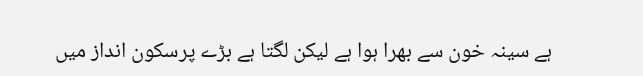ہے سینہ خون سے بھرا ہوا ہے لیکن لگتا ہے بڑے پرسکون انداز میں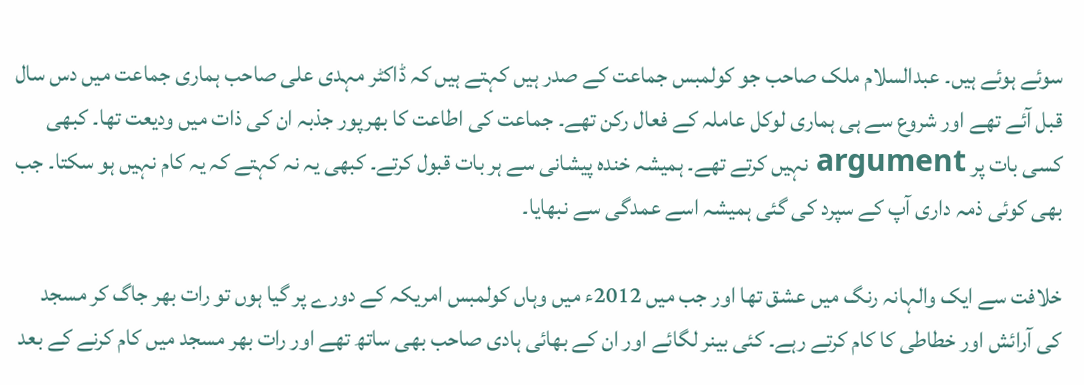سوئے ہوئے ہیں۔ عبدالسلام ملک صاحب جو کولمبس جماعت کے صدر ہیں کہتے ہیں کہ ڈاکٹر مہدی علی صاحب ہماری جماعت میں دس سال قبل آئے تھے اور شروع سے ہی ہماری لوکل عاملہ کے فعال رکن تھے۔ جماعت کی اطاعت کا بھرپور جذبہ ان کی ذات میں ودیعت تھا۔ کبھی کسی بات پر argument نہیں کرتے تھے۔ ہمیشہ خندہ پیشانی سے ہر بات قبول کرتے۔ کبھی یہ نہ کہتے کہ یہ کام نہیں ہو سکتا۔ جب بھی کوئی ذمہ داری آپ کے سپرد کی گئی ہمیشہ اسے عمدگی سے نبھایا۔

خلافت سے ایک والہانہ رنگ میں عشق تھا اور جب میں 2012ء میں وہاں کولمبس امریکہ کے دورے پر گیا ہوں تو رات بھر جاگ کر مسجد کی آرائش اور خطاطی کا کام کرتے رہے۔ کئی بینر لگائے اور ان کے بھائی ہادی صاحب بھی ساتھ تھے اور رات بھر مسجد میں کام کرنے کے بعد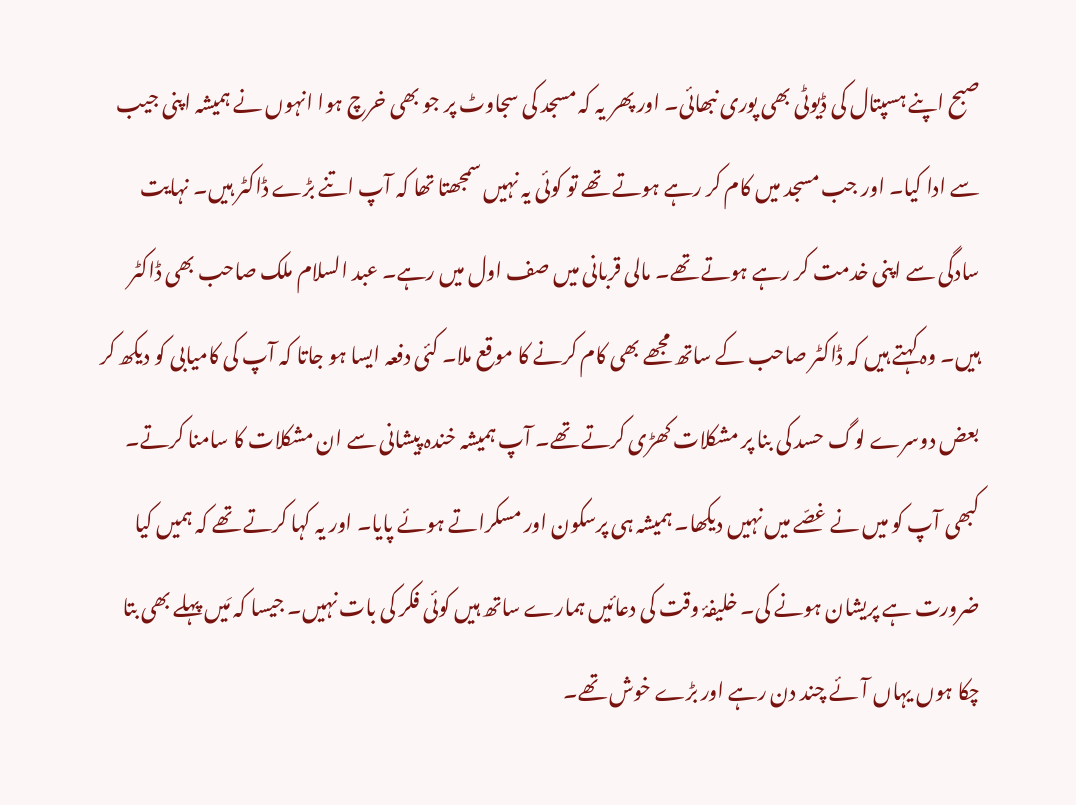صبح اپنے ہسپتال کی ڈیوٹی بھی پوری نبھائی۔ اور پھر یہ کہ مسجد کی سجاوٹ پر جو بھی خرچ ہوا انہوں نے ہمیشہ اپنی جیب سے ادا کیا۔ اور جب مسجد میں کام کر رہے ہوتے تھے تو کوئی یہ نہیں سمجھتا تھا کہ آپ اتنے بڑے ڈاکٹر ہیں۔ نہایت سادگی سے اپنی خدمت کر رہے ہوتے تھے۔ مالی قربانی میں صف اول میں رہے۔ عبد السلام ملک صاحب بھی ڈاکٹر ہیں۔ وہ کہتے ہیں کہ ڈاکٹر صاحب کے ساتھ مجھے بھی کام کرنے کا موقع ملا۔ کئی دفعہ ایسا ہو جاتا کہ آپ کی کامیابی کو دیکھ کر بعض دوسرے لوگ حسد کی بنا پر مشکلات کھڑی کرتے تھے۔ آپ ہمیشہ خندہ پیشانی سے ان مشکلات کا سامنا کرتے۔ کبھی آپ کو میں نے غصّے میں نہیں دیکھا۔ ہمیشہ ہی پرسکون اور مسکراتے ہوئے پایا۔ اور یہ کہا کرتے تھے کہ ہمیں کیا ضرورت ہے پریشان ہونے کی۔ خلیفۂ وقت کی دعائیں ہمارے ساتھ ہیں کوئی فکر کی بات نہیں۔ جیسا کہ مَیں پہلے بھی بتا چکا ہوں یہاں آئے چند دن رہے اور بڑے خوش تھے۔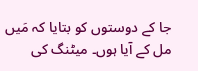جا کے دوستوں کو بتایا کہ مَیں مل کے آیا ہوں۔ میٹنگ کی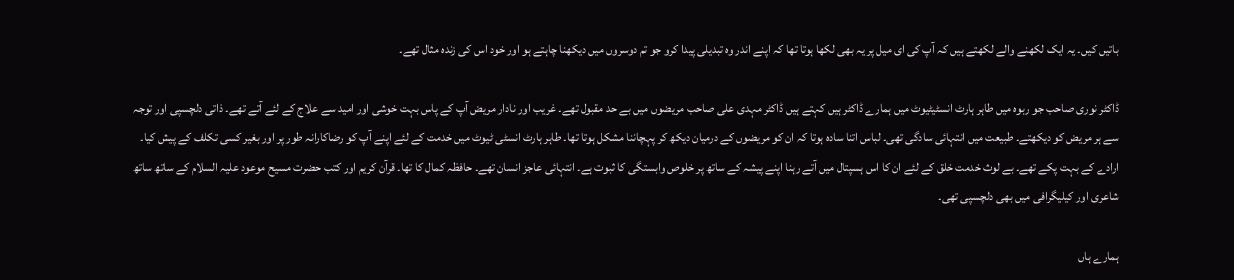باتیں کیں۔ یہ ایک لکھنے والے لکھتے ہیں کہ آپ کی ای میل پر یہ بھی لکھا ہوتا تھا کہ اپنے اندر وہ تبدیلی پیدا کرو جو تم دوسروں میں دیکھنا چاہتے ہو اور خود اس کی زندہ مثال تھے۔

ڈاکٹر نوری صاحب جو ربوہ میں طاہر ہارٹ انسٹیٹیوٹ میں ہمارے ڈاکٹر ہیں کہتے ہیں ڈاکٹر مہدی علی صاحب مریضوں میں بے حد مقبول تھے۔ غریب اور نادار مریض آپ کے پاس بہت خوشی اور امید سے علاج کے لئے آتے تھے۔ ذاتی دلچسپی اور توجہ سے ہر مریض کو دیکھتے۔ طبیعت میں انتہائی سادگی تھی۔ لباس اتنا سادہ ہوتا کہ ان کو مریضوں کے درمیان دیکھ کر پہچاننا مشکل ہوتا تھا۔ طاہر ہارٹ انسٹی ٹیوٹ میں خدمت کے لئے اپنے آپ کو رضاکارانہ طور پر اور بغیر کسی تکلف کے پیش کیا۔ ارادے کے بہت پکے تھے۔ بے لوث خدمت خلق کے لئے ان کا اس ہسپتال میں آتے رہنا اپنے پیشہ کے ساتھ پر خلوص وابستگی کا ثبوت ہے۔ انتہائی عاجز انسان تھے۔ حافظہ کمال کا تھا۔ قرآن کریم اور کتب حضرت مسیح موعود علیہ السلام کے ساتھ ساتھ شاعری اور کیلیگرافی میں بھی دلچسپی تھی۔

ہمارے ہاں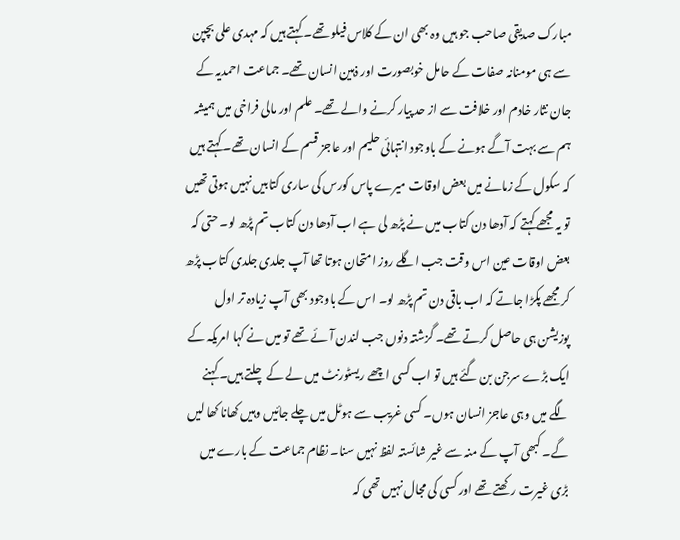مبارک صدیقی صاحب جو ہیں وہ بھی ان کے کلاس فیلو تھے۔ کہتے ہیں کہ مہدی علی بچپن سے ہی مومنانہ صفات کے حامل خوبصورت اور ذہین انسان تھے۔ جماعت احمدیہ کے جان نثار خادم اور خلافت سے از حد پیار کرنے والے تھے۔ علم اور مالی فراخی میں ہمیشہ ہم سے بہت آگے ہونے کے باوجود انتہائی حلیم اور عاجز قسم کے انسان تھے۔ کہتے ہیں کہ سکول کے زمانے میں بعض اوقات میرے پاس کورس کی ساری کتابیں نہیں ہوتی تھیں تو یہ مجھے کہتے کہ آدھا دن کتاب میں نے پڑھ لی ہے اب آدھا دن کتاب تم پڑھ لو۔ حتی کہ بعض اوقات عین اس وقت جب اگلے روز امتحان ہوتا تھا آپ جلدی جلدی کتاب پڑھ کر مجھے پکڑا جاتے کہ اب باقی دن تم پڑھ لو۔ اس کے باوجود بھی آپ زیادہ تر اول پوزیشن ہی حاصل کرتے تھے۔ گزشتہ دنوں جب لندن آئے تھے تو میں نے کہا امریکہ کے ایک بڑے سرجن بن گئے ہیں تو اب کسی اچھے ریسٹورنٹ میں لے کے چلتے ہیں۔ کہنے لگے میں وہی عاجز انسان ہوں۔ کسی غریب سے ہوٹل میں چلے جائیں وہیں کھانا کھا لیں گے۔ کبھی آپ کے منہ سے غیر شائستہ لفظ نہیں سنا۔ نظام جماعت کے بارے میں بڑی غیرت رکھتے تھے اور کسی کی مجال نہیں تھی کہ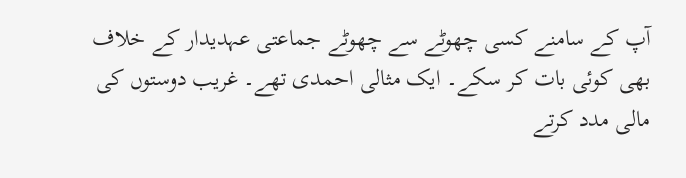آپ کے سامنے کسی چھوٹے سے چھوٹے جماعتی عہدیدار کے خلاف بھی کوئی بات کر سکے۔ ایک مثالی احمدی تھے۔ غریب دوستوں کی مالی مدد کرتے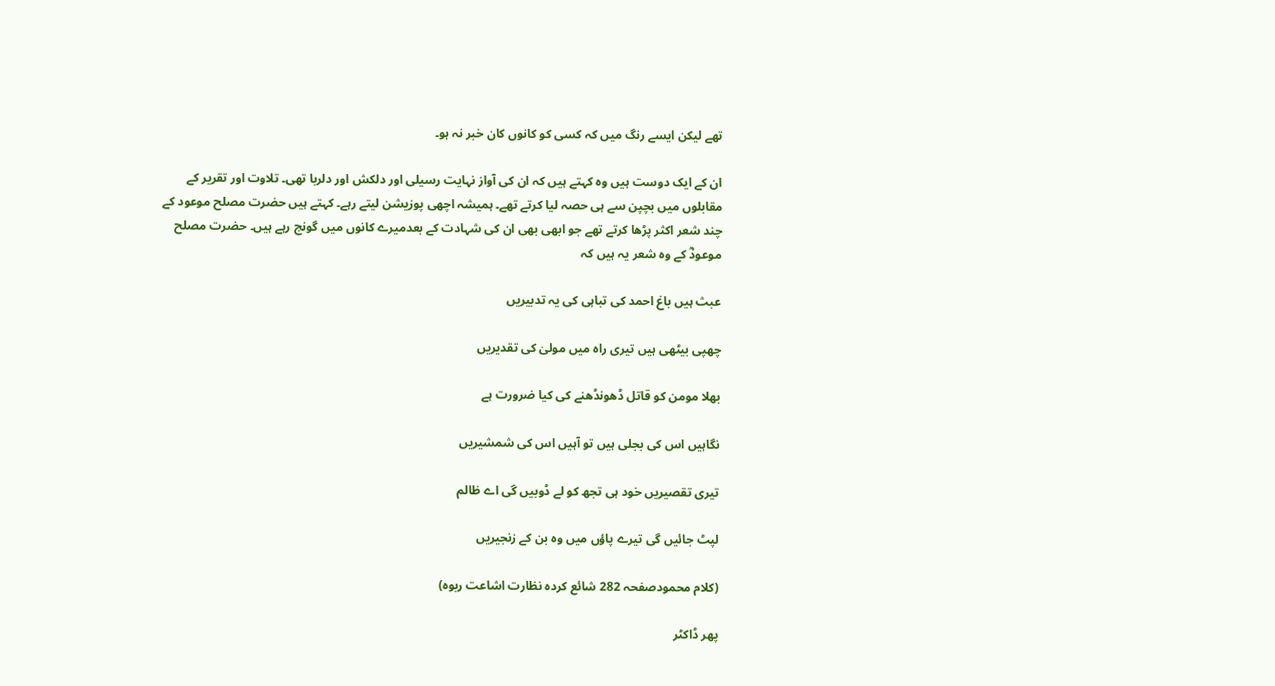تھے لیکن ایسے رنگ میں کہ کسی کو کانوں کان خبر نہ ہو۔

ان کے ایک دوست ہیں وہ کہتے ہیں کہ ان کی آواز نہایت رسیلی اور دلکش اور دلربا تھی۔ تلاوت اور تقریر کے مقابلوں میں بچپن سے ہی حصہ لیا کرتے تھے۔ ہمیشہ اچھی پوزیشن لیتے رہے۔ کہتے ہیں حضرت مصلح موعود کے چند شعر اکثر پڑھا کرتے تھے جو ابھی بھی ان کی شہادت کے بعدمیرے کانوں میں گونج رہے ہیں۔ حضرت مصلح موعودؓ کے وہ شعر یہ ہیں کہ

عبث ہیں باغ احمد کی تباہی کی یہ تدبیریں

چھپی بیٹھی ہیں تیری راہ میں مولیٰ کی تقدیریں

بھلا مومن کو قاتل ڈھونڈھنے کی کیا ضرورت ہے

نگاہیں اس کی بجلی ہیں تو آہیں اس کی شمشیریں

تیری تقصیریں خود ہی تجھ کو لے ڈوبیں گی اے ظالم

لپٹ جائیں گی تیرے پاؤں میں وہ بن کے زنجیریں

(کلام محمودصفحہ 282 شائع کردہ نظارت اشاعت ربوہ)

پھر ڈاکٹر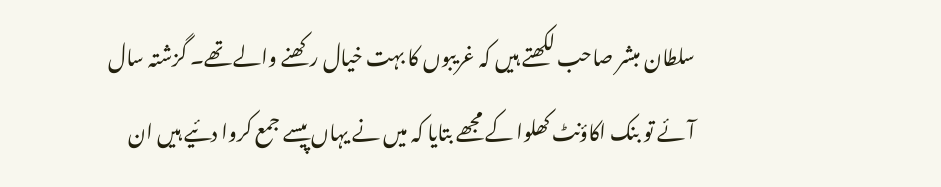سلطان مبشر صاحب لکھتے ہیں کہ غریبوں کا بہت خیال رکھنے والے تھے۔ گزشتہ سال آئے تو بنک اکاؤنٹ کھلوا کے مجھے بتایا کہ میں نے یہاں پیسے جمع کروا دئیے ہیں ان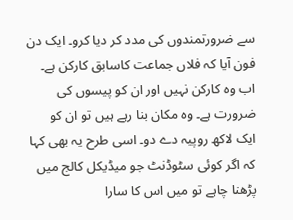سے ضرورتمندوں کی مدد کر دیا کرو۔ ایک دن فون آیا کہ فلاں جماعت کاسابق کارکن ہے۔ اب وہ کارکن نہیں اور ان کو پیسوں کی ضرورت ہے۔ وہ مکان بنا رہے ہیں تو ان کو ایک لاکھ روپیہ دے دو۔ اسی طرح یہ بھی کہا کہ اگر کوئی سٹوڈنٹ جو میڈیکل کالج میں پڑھنا چاہے تو میں اس کا سارا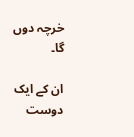خرچہ دوں گا۔

ان کے ایک دوست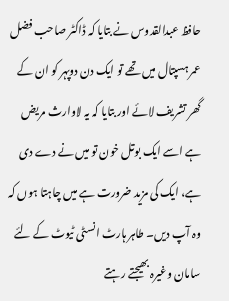حافظ عبدالقدوس نے بتایا کہ ڈاکٹر صاحب فضل عمر ہسپتال میں تھے تو ایک دن دوپہر کو ان کے گھر تشریف لائے اور بتایا کہ یہ لاوارث مریض ہے اسے ایک بوتل خون تو میں نے دے دی ہے، ایک کی مزید ضرورت ہے میں چاہتا ہوں کہ وہ آپ دیں۔ طاہر ہارٹ انسٹی ٹیوٹ کے لئے سامان وغیرہ بھیجتے رہتے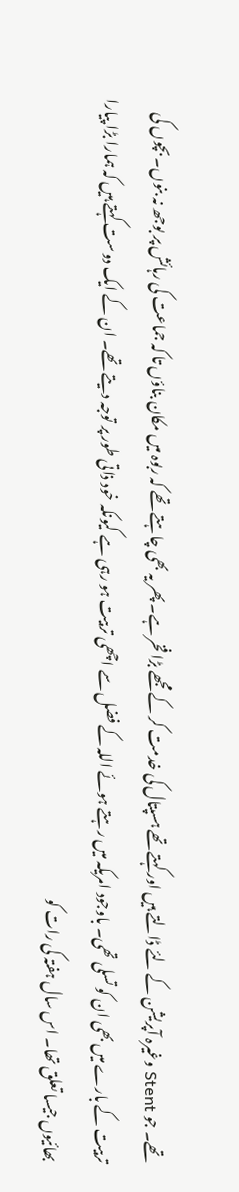تھے۔ جو Stent وغیرہ آپریشن کے لئے ڈالتے ہیں اور کہتے تھے ہسپتال کی خدمت کر کے مجھے بڑا فخر ہے۔ پھر یہ بھی چاہتے تھے کہ ربوہ میں مکان بناؤں تا کہ جماعت کی رہائش پر بوجھ نہ بنوں۔ بچوں کی تربیت کے بارے میں بھی ان کو تسلی تھی۔ باوجود امریکہ میں رہتے ہوئے اللہ کے فضل سے اچھی تربیت ہو رہی ہے کیونکہ خود ذاتی طور پر توجہ دیتے تھے۔ ان کے ایک دوست کہتے ہیں کہ ہمارا بڑا پیارا بھائیوں جیسا تعلق تھا۔ اس سال ہفتہ کی رات کو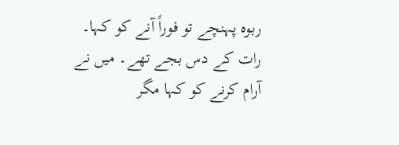ربوہ پہنچے تو فوراً آنے کو کہا۔ رات کے دس بجے تھے۔ میں نے آرام کرنے کو کہا مگر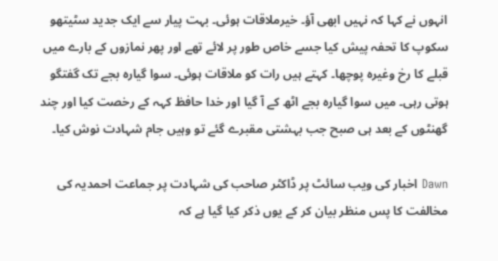انہوں نے کہا کہ نہیں ابھی آؤ۔ خیرملاقات ہوئی۔ بہت پیار سے ایک جدید سٹیتھو سکوپ کا تحفہ پیش کیا جسے خاص طور پر لائے تھے اور پھر نمازوں کے بارے میں قبلے کا رخ وغیرہ پوچھا۔ کہتے ہیں رات کو ملاقات ہوئی۔ سوا گیارہ بجے تک گفتگو ہوتی رہی۔ میں سوا گیارہ بجے اٹھ کے آ گیا اور خدا حافظ کہہ کے رخصت کیا اور چند گھنٹوں کے بعد ہی صبح جب بہشتی مقبرے گئے تو وہیں جام شہادت نوش کیا۔

Dawn اخبار کی ویب سائٹ پر ڈاکٹر صاحب کی شہادت پر جماعت احمدیہ کی مخالفت کا پس منظر بیان کر کے یوں ذکر کیا گیا ہے کہ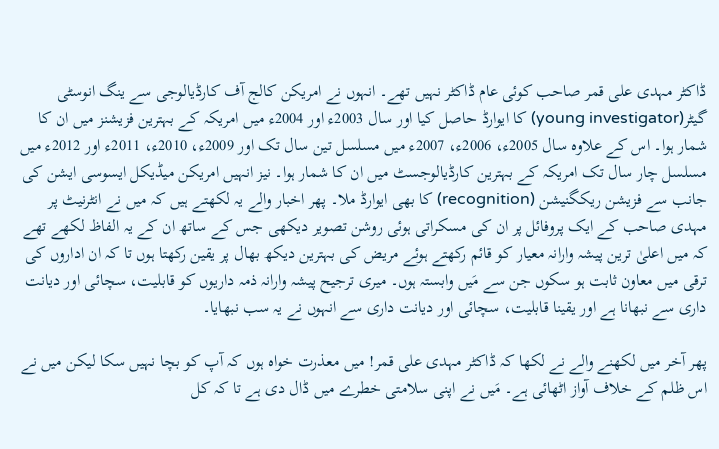ڈاکٹر مہدی علی قمر صاحب کوئی عام ڈاکٹر نہیں تھے۔ انہوں نے امریکن کالج آف کارڈیالوجی سے ینگ انوسٹی گیٹر(young investigator) کا ایوارڈ حاصل کیا اور سال 2003ء اور 2004ء میں امریکہ کے بہترین فزیشنز میں ان کا شمار ہوا۔ اس کے علاوہ سال 2005ء، 2006ء، 2007ء میں مسلسل تین سال تک اور 2009ء، 2010ء، 2011ء اور 2012ء میں مسلسل چار سال تک امریکہ کے بہترین کارڈیالوجسٹ میں ان کا شمار ہوا۔ نیز انہیں امریکن میڈیکل ایسوسی ایشن کی جانب سے فزیشن ریکگنیشن (recognition) کا بھی ایوارڈ ملا۔ پھر اخبار والے یہ لکھتے ہیں کہ میں نے انٹرنیٹ پر مہدی صاحب کے ایک پروفائل پر ان کی مسکراتی ہوئی روشن تصویر دیکھی جس کے ساتھ ان کے یہ الفاظ لکھے تھے کہ میں اعلیٰ ترین پیشہ وارانہ معیار کو قائم رکھتے ہوئے مریض کی بہترین دیکھ بھال پر یقین رکھتا ہوں تا کہ ان اداروں کی ترقی میں معاون ثابت ہو سکوں جن سے مَیں وابستہ ہوں۔ میری ترجیح پیشہ وارانہ ذمہ داریوں کو قابلیت، سچائی اور دیانت داری سے نبھانا ہے اور یقینا قابلیت، سچائی اور دیانت داری سے انہوں نے یہ سب نبھایا۔

پھر آخر میں لکھنے والے نے لکھا کہ ڈاکٹر مہدی علی قمر! میں معذرت خواہ ہوں کہ آپ کو بچا نہیں سکا لیکن میں نے اس ظلم کے خلاف آواز اٹھائی ہے۔ مَیں نے اپنی سلامتی خطرے میں ڈال دی ہے تا کہ کل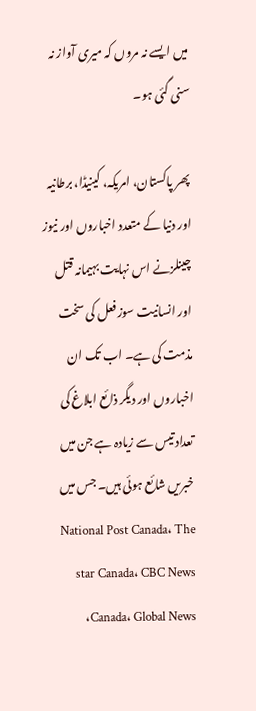میں ایسے نہ مروں کہ میری آواز نہ سنی گئی ہو۔

پھر پاکستان، امریکہ، کینیڈا، برطانیہ اور دنیا کے متعدد اخباروں اور نیوز چینلزنے اس نہایت بہیمانہ قتل اور انسانیت سوز فعل کی سخت مذمت کی ہے۔ اب تک ان اخباروں اور دیگر ذائع ابلاغ کی تعداد تیس سے زیادہ ہے جن میں خبریں شائع ہوئی ہیں۔ جس میں National Post Canada، The star Canada، CBC News Canada، Global News،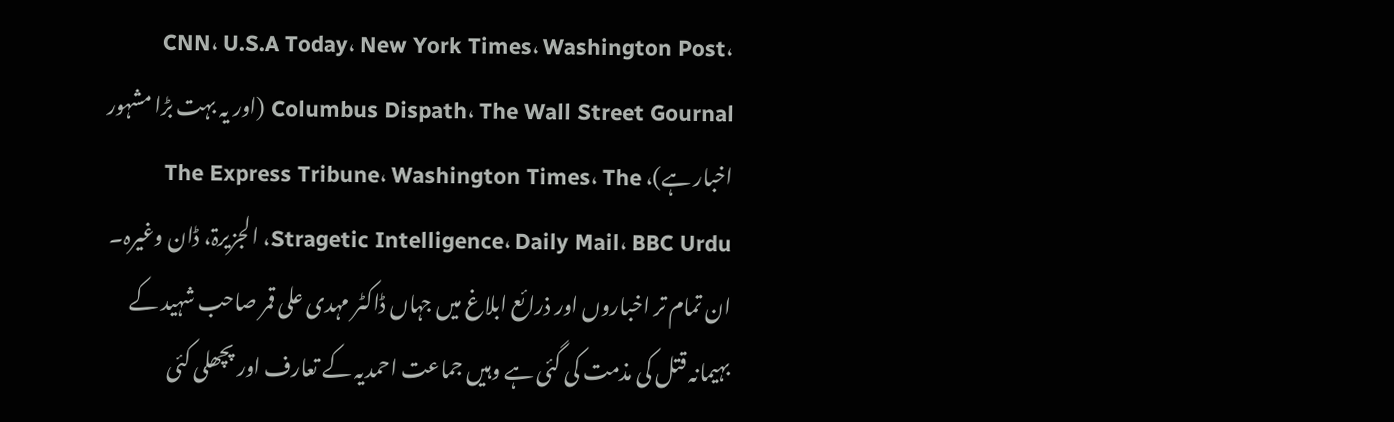CNN، U.S.A Today، New York Times، Washington Post، Columbus Dispath، The Wall Street Gournal (اور یہ بہت بڑا مشہور اخبار ہے)، The Express Tribune، Washington Times، The Stragetic Intelligence، Daily Mail، BBC Urdu، الجزیرۃ، ڈان وغیرہ۔ ان تمام تر اخباروں اور ذرائع ابلاغ میں جہاں ڈاکٹر مہدی علی قمر صاحب شہید کے بہیمانہ قتل کی مذمت کی گئی ہے وہیں جماعت احمدیہ کے تعارف اور پچھلی کئی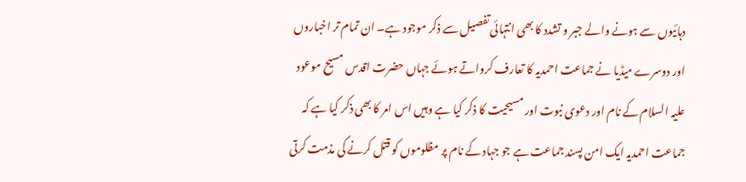دہائیوں سے ہونے والے جبر و تشدد کا بھی انتہائی تفصیل سے ذکر موجود ہے۔ ان تمام تر اخباروں اور دوسرے میڈیا نے جماعت احمدیہ کا تعارف کرواتے ہوئے جہاں حضرت اقدس مسیح موعود علیہ السلام کے نام اور دعوی نبوت اور مسیحیت کا ذکر کیا ہے وہیں اس امر کا بھی ذکر کیا ہے کہ جماعت احمدیہ ایک امن پسند جماعت ہے جو جہاد کے نام پر مظلوموں کو قتل کرنے کی مذمت کرتی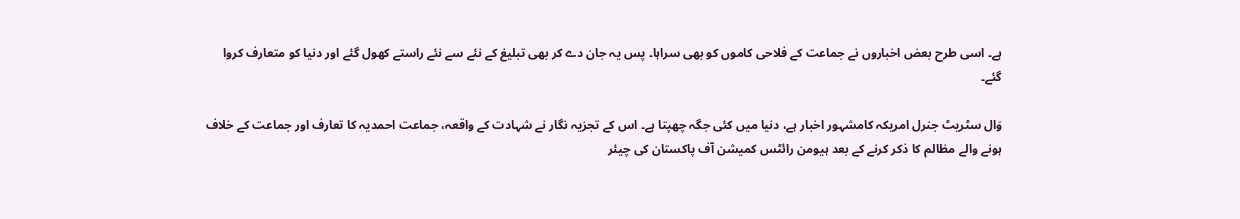ہے۔ اسی طرح بعض اخباروں نے جماعت کے فلاحی کاموں کو بھی سراہا۔ پس یہ جان دے کر بھی تبلیغ کے نئے سے نئے راستے کھول گئے اور دنیا کو متعارف کروا گئے۔

وَال سٹریٹ جنرل امریکہ کامشہور اخبار ہے، دنیا میں کئی جگہ چھپتا ہے۔ اس کے تجزیہ نگار نے شہادت کے واقعہ، جماعت احمدیہ کا تعارف اور جماعت کے خلاف ہونے والے مظالم کا ذکر کرنے کے بعد ہیومن رائٹس کمیشن آف پاکستان کی چیئر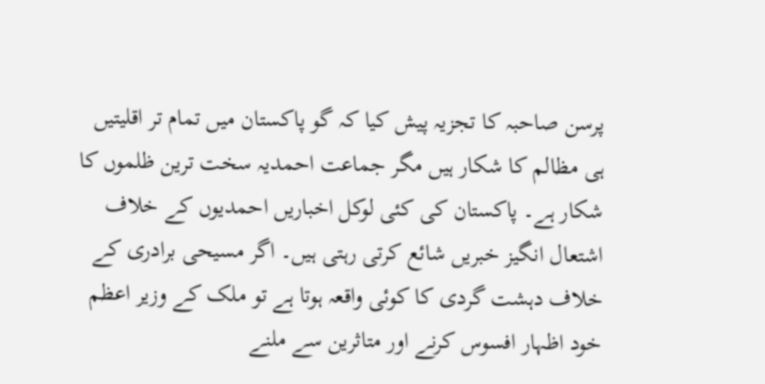پرسن صاحبہ کا تجزیہ پیش کیا کہ گو پاکستان میں تمام تر اقلیتیں ہی مظالم کا شکار ہیں مگر جماعت احمدیہ سخت ترین ظلموں کا شکار ہے۔ پاکستان کی کئی لوکل اخباریں احمدیوں کے خلاف اشتعال انگیز خبریں شائع کرتی رہتی ہیں۔ اگر مسیحی برادری کے خلاف دہشت گردی کا کوئی واقعہ ہوتا ہے تو ملک کے وزیر اعظم خود اظہار افسوس کرنے اور متاثرین سے ملنے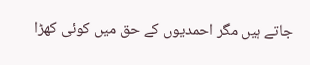جاتے ہیں مگر احمدیوں کے حق میں کوئی کھڑا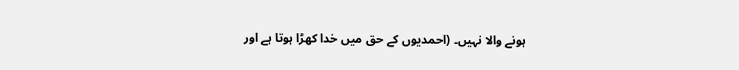ہونے والا نہیں۔ (احمدیوں کے حق میں خدا کھڑا ہوتا ہے اور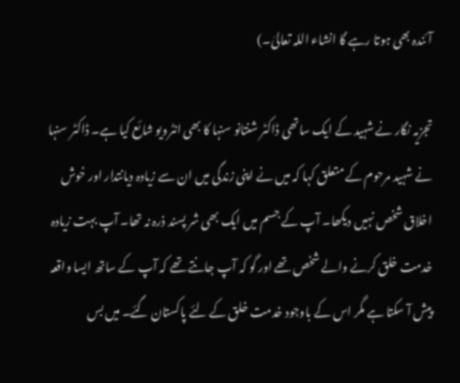آئندہ بھی ہوتا رہے گا انشاء اللہ تعالیٰ۔)

تجزیہ نگار نے شہید کے ایک ساتھی ڈاکٹر شنتانو سنہا کا بھی انٹرویو شائع کیا ہے۔ ڈاکٹر سنہا نے شہید مرحوم کے متعلق کہا کہ میں نے اپنی زندگی میں ان سے زیادہ دیانتدار اور خوش اخلاق شخص نہیں دیکھا۔ آپ کے جسم میں ایک بھی شر پسند ذرہ نہ تھا۔ آپ بہت زیادہ خدمت خلق کرنے والے شخص تھے اور گو کہ آپ جانتے تھے کہ آپ کے ساتھ ایسا واقعہ پیش آ سکتا ہے مگر اس کے باوجود خدمت خلق کے لئے پاکستان گئے۔ میں بس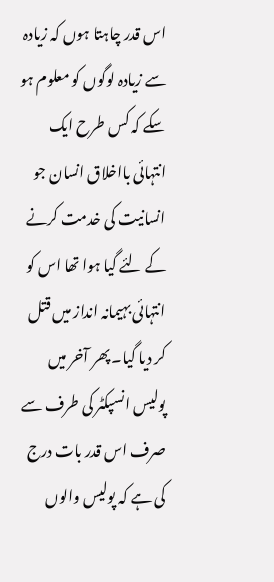اس قدر چاہتا ہوں کہ زیادہ سے زیادہ لوگوں کو معلوم ہو سکے کہ کس طرح ایک انتہائی بااخلاق انسان جو انسانیت کی خدمت کرنے کے لئے گیا ہوا تھا اس کو انتہائی بہیمانہ انداز میں قتل کر دیا گیا۔ پھر آخر میں پولیس انسپکٹر کی طرف سے صرف اس قدر بات درج کی ہے کہ پولیس والوں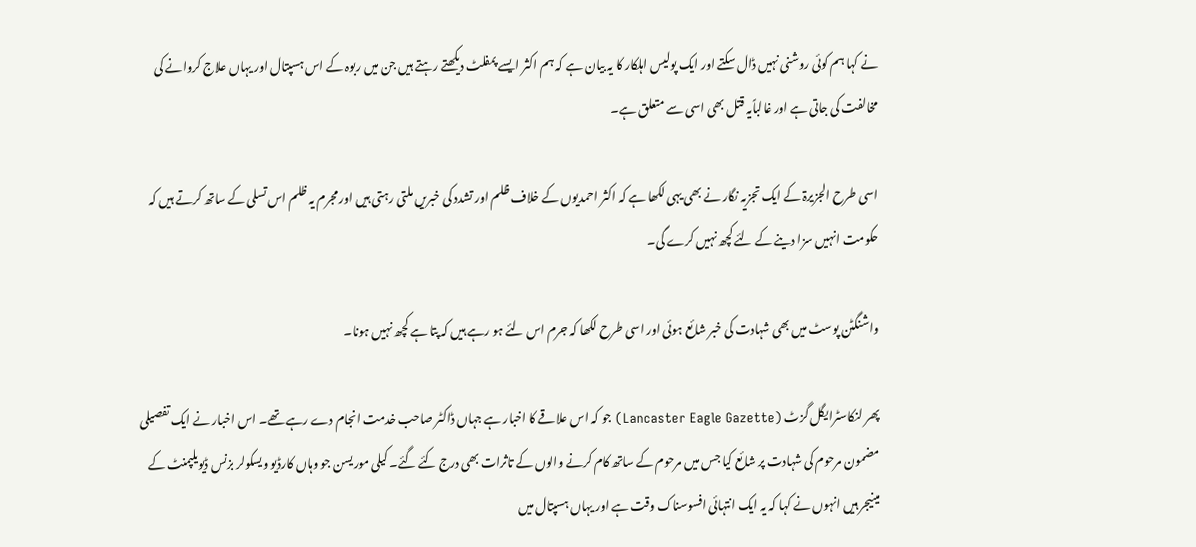نے کہا ہم کوئی روشنی نہیں ڈال سکتے اور ایک پولیس اہلکار کا یہ بیان ہے کہ ہم اکثر ایسے پمفلٹ دیکھتے رہتے ہیں جن میں ربوہ کے اس ہسپتال اور یہاں علاج کروانے کی مخالفت کی جاتی ہے اور غالباًیہ قتل بھی اسی سے متعلق ہے۔

اسی طرح الجزیرۃ کے ایک تجزیہ نگار نے بھی یہی لکھا ہے کہ اکثر احمدیوں کے خلاف ظلم اور تشدد کی خبریں ملتی رہتی ہیں اور مجرم یہ ظلم اس تسلی کے ساتھ کرتے ہیں کہ حکومت انہیں سزا دینے کے لئے کچھ نہیں کرے گی۔

واشنگٹن پوسٹ میں بھی شہادت کی خبر شائع ہوئی اور اسی طرح لکھا کہ جرم اس لئے ہو رہے ہیں کہ پتا ہے کچھ نہیں ہونا۔

پھر لنکاسٹرایگل گزٹ (Lancaster Eagle Gazette) جو کہ اس علاقے کا اخبار ہے جہاں ڈاکٹر صاحب خدمت انجام دے رہے تھے۔ اس اخبار نے ایک تفصیلی مضمون مرحوم کی شہادت پر شائع کیا جس میں مرحوم کے ساتھ کام کرنے والوں کے تاثرات بھی درج کئے گئے۔ کیلی موریسن جو وہاں کارڈیو ویسکولر بزنس ڈیویلپمنٹ کے مینیجر ہیں انہوں نے کہا کہ یہ ایک انتہائی افسوسناک وقت ہے اور یہاں ہسپتال میں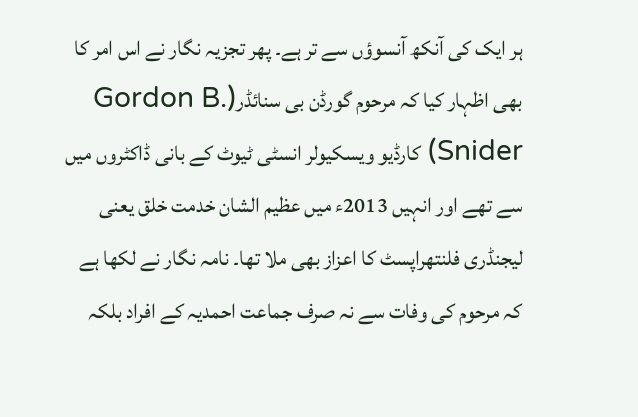ہر ایک کی آنکھ آنسوؤں سے تر ہے۔ پھر تجزیہ نگار نے اس امر کا بھی اظہار کیا کہ مرحوم گورڈن بی سنائڈر(Gordon B. Snider) کارڈیو ویسکیولر انسٹی ٹیوٹ کے بانی ڈاکٹروں میں سے تھے اور انہیں 2013ء میں عظیم الشان خدمت خلق یعنی لیجنڈری فلنتھراپسٹ کا اعزاز بھی ملا تھا۔ نامہ نگار نے لکھا ہے کہ مرحوم کی وفات سے نہ صرف جماعت احمدیہ کے افراد بلکہ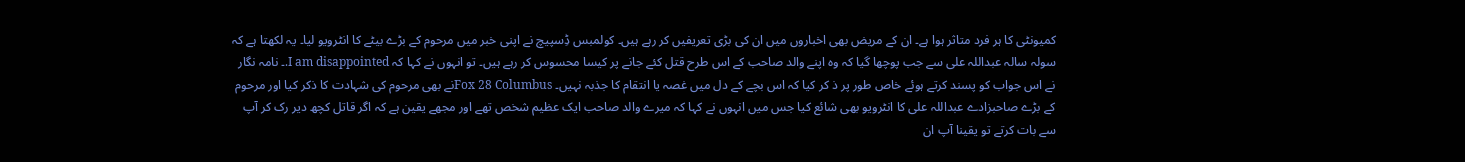کمیونٹی کا ہر فرد متاثر ہوا ہے۔ ان کے مریض بھی اخباروں میں ان کی بڑی تعریفیں کر رہے ہیں۔ کولمبس ڈِسپیچ نے اپنی خبر میں مرحوم کے بڑے بیٹے کا انٹرویو لیا۔ یہ لکھتا ہے کہ سولہ سالہ عبداللہ علی سے جب پوچھا گیا کہ وہ اپنے والد صاحب کے اس طرح قتل کئے جانے پر کیسا محسوس کر رہے ہیں۔ تو انہوں نے کہا کہ I am disappointed.۔ نامہ نگار نے اس جواب کو پسند کرتے ہوئے خاص طور پر ذ کر کیا کہ اس بچے کے دل میں غصہ یا انتقام کا جذبہ نہیں۔ Fox 28 Columbusنے بھی مرحوم کی شہادت کا ذکر کیا اور مرحوم کے بڑے صاحبزادے عبداللہ علی کا انٹرویو بھی شائع کیا جس میں انہوں نے کہا کہ میرے والد صاحب ایک عظیم شخص تھے اور مجھے یقین ہے کہ اگر قاتل کچھ دیر رک کر آپ سے بات کرتے تو یقینا آپ ان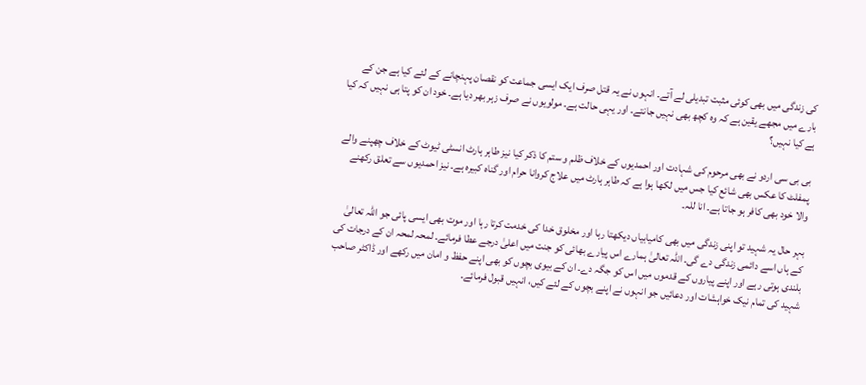کی زندگی میں بھی کوئی مثبت تبدیلی لے آتے۔ انہوں نے یہ قتل صرف ایک ایسی جماعت کو نقصان پہنچانے کے لئے کیا ہے جن کے بارے میں مجھے یقین ہے کہ وہ کچھ بھی نہیں جانتے۔ اور یہی حالت ہے۔ مولویوں نے صرف زہر بھر دیا ہے۔ خود ان کو پتا ہی نہیں کہ کیا ہے کیا نہیں؟

بی بی سی اردو نے بھی مرحوم کی شہادت اور احمدیوں کے خلاف ظلم و ستم کا ذکر کیا نیز طاہر ہارٹ انسٹی ٹیوٹ کے خلاف چھپنے والے پمفلٹ کا عکس بھی شائع کیا جس میں لکھا ہوا ہے کہ طاہر ہارٹ میں علاج کروانا حرام اور گناہ کبیرہ ہے۔ نیز احمدیوں سے تعلق رکھنے والا خود بھی کافر ہو جاتا ہے۔ انا للہ۔

بہر حال یہ شہید تو اپنی زندگی میں بھی کامیابیاں دیکھتا رہا اور مخلوق خدا کی خدمت کرتا رہا اور موت بھی ایسی پائی جو اللہ تعالیٰ کے ہاں اسے دائمی زندگی دے گی۔ اللہ تعالیٰ ہمارے اس پیارے بھائی کو جنت میں اعلیٰ درجے عطا فرمائے۔ لمحہ لمحہ ان کے درجات کی بلندی ہوتی رہے اور اپنے پیاروں کے قدموں میں اس کو جگہ دے۔ ان کے بیوی بچوں کو بھی اپنے حفظ و امان میں رکھے اور ڈاکٹر صاحب شہید کی تمام نیک خواہشات اور دعائیں جو انہوں نے اپنے بچوں کے لئے کیں، انہیں قبول فرمائے۔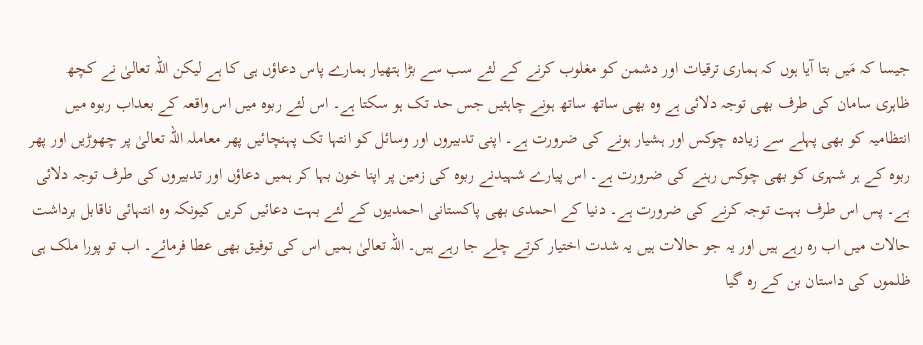جیسا کہ مَیں بتا آیا ہوں کہ ہماری ترقیات اور دشمن کو مغلوب کرنے کے لئے سب سے بڑا ہتھیار ہمارے پاس دعاؤں ہی کا ہے لیکن اللہ تعالیٰ نے کچھ ظاہری سامان کی طرف بھی توجہ دلائی ہے وہ بھی ساتھ ساتھ ہونے چاہئیں جس حد تک ہو سکتا ہے۔ اس لئے ربوہ میں اس واقعہ کے بعداب ربوہ میں انتظامیہ کو بھی پہلے سے زیادہ چوکس اور ہشیار ہونے کی ضرورت ہے۔ اپنی تدبیروں اور وسائل کو انتہا تک پہنچائیں پھر معاملہ اللہ تعالیٰ پر چھوڑیں اور پھر ربوہ کے ہر شہری کو بھی چوکس رہنے کی ضرورت ہے۔ اس پیارے شہیدنے ربوہ کی زمین پر اپنا خون بہا کر ہمیں دعاؤں اور تدبیروں کی طرف توجہ دلائی ہے۔ پس اس طرف بہت توجہ کرنے کی ضرورت ہے۔ دنیا کے احمدی بھی پاکستانی احمدیوں کے لئے بہت دعائیں کریں کیونکہ وہ انتہائی ناقابل برداشت حالات میں اب رہ رہے ہیں اور یہ جو حالات ہیں یہ شدت اختیار کرتے چلے جا رہے ہیں۔ اللہ تعالیٰ ہمیں اس کی توفیق بھی عطا فرمائے۔ اب تو پورا ملک ہی ظلموں کی داستان بن کے رہ گیا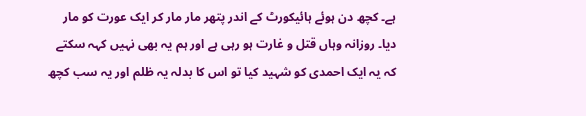ہے۔ کچھ دن ہوئے ہائیکورٹ کے اندر پتھر مار مار کر ایک عورت کو مار دیا۔ روزانہ وہاں قتل و غارت ہو رہی ہے اور ہم یہ بھی نہیں کہہ سکتے کہ یہ ایک احمدی کو شہید کیا تو اس کا بدلہ یہ ظلم اور یہ سب کچھ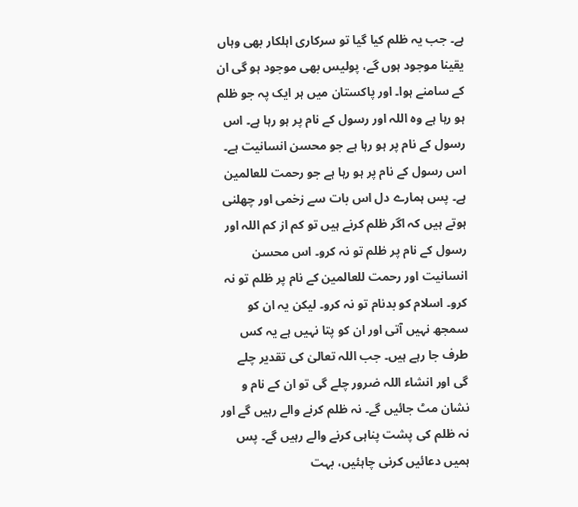ہے۔ جب یہ ظلم کیا گیا تو سرکاری اہلکار بھی وہاں یقینا موجود ہوں گے، پولیس بھی موجود ہو گی ان کے سامنے ہوا۔ اور پاکستان میں ہر ایک پہ جو ظلم ہو رہا ہے وہ اللہ اور رسول کے نام پر ہو رہا ہے۔ اس رسول کے نام پر ہو رہا ہے جو محسن انسانیت ہے۔ اس رسول کے نام پر ہو رہا ہے جو رحمت للعالمین ہے۔ پس ہمارے دل اس بات سے زخمی اور چھلنی ہوتے ہیں کہ اگر ظلم کرنے ہیں تو کم از کم اللہ اور رسول کے نام پر ظلم تو نہ کرو۔ اس محسن انسانیت اور رحمت للعالمین کے نام پر ظلم تو نہ کرو۔ اسلام کو بدنام تو نہ کرو۔ لیکن یہ ان کو سمجھ نہیں آتی اور ان کو پتا نہیں ہے یہ کس طرف جا رہے ہیں۔ جب اللہ تعالیٰ کی تقدیر چلے گی اور انشاء اللہ ضرور چلے گی تو ان کے نام و نشان مٹ جائیں گے۔ نہ ظلم کرنے والے رہیں گے اور نہ ظلم کی پشت پناہی کرنے والے رہیں گے۔ پس ہمیں دعائیں کرنی چاہئیں، بہت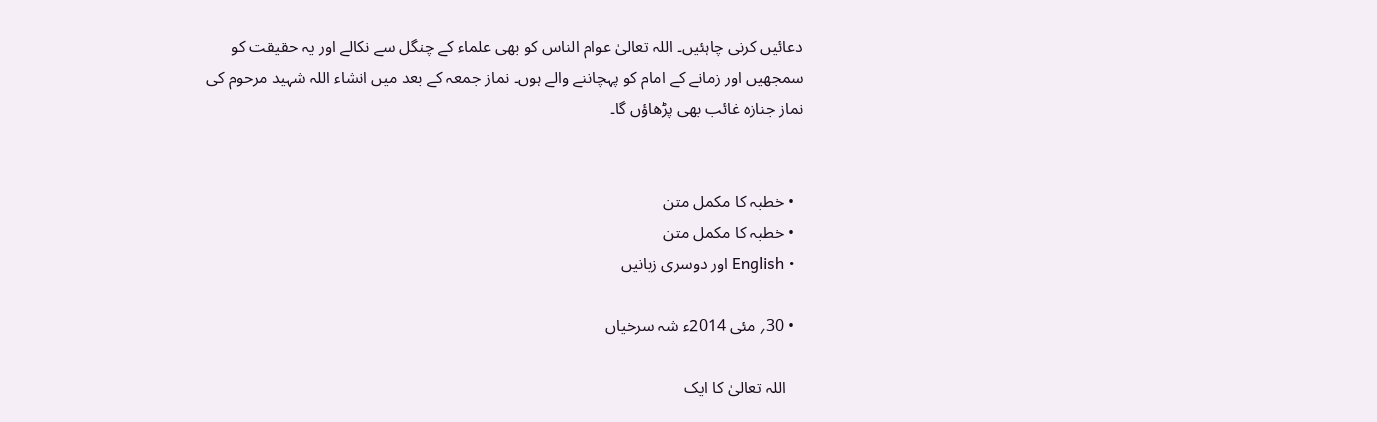دعائیں کرنی چاہئیں۔ اللہ تعالیٰ عوام الناس کو بھی علماء کے چنگل سے نکالے اور یہ حقیقت کو سمجھیں اور زمانے کے امام کو پہچاننے والے ہوں۔ نماز جمعہ کے بعد میں انشاء اللہ شہید مرحوم کی نماز جنازہ غائب بھی پڑھاؤں گا۔


  • خطبہ کا مکمل متن
  • خطبہ کا مکمل متن
  • English اور دوسری زبانیں

  • 30؍ مئی 2014ء شہ سرخیاں

    اللہ تعالیٰ کا ایک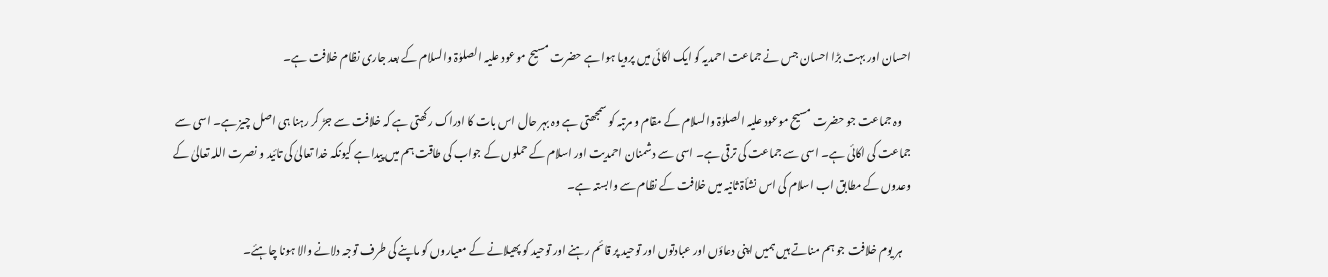احسان اور بہت بڑا احسان جس نے جماعت احمدیہ کو ایک اکائی میں پرویا ہوا ہے حضرت مسیح موعود علیہ الصلوٰۃ والسلام کے بعد جاری نظام خلافت ہے۔

    وہ جماعت جو حضرت مسیح موعود علیہ الصلوٰۃ والسلام کے مقام و مرتبہ کو سمجھتی ہے وہ بہر حال اس بات کا ادراک رکھتی ہے کہ خلافت سے جڑ کر رہنا ہی اصل چیز ہے۔ اسی سے جماعت کی اکائی ہے۔ اسی سے جماعت کی ترقی ہے۔ اسی سے دشمنان احمدیت اور اسلام کے حملوں کے جواب کی طاقت ہم میں پیدا ہے کیونکہ خدا تعالیٰ کی تائید و نصرت اللہ تعالیٰ کے وعدوں کے مطابق اب اسلام کی اس نشأۃ ثانیہ میں خلافت کے نظام سے وابستہ ہے۔

    ہر یوم خلافت جو ہم مناتے ہیں ہمیں اپنی دعاؤں اور عبادتوں اور توحید پر قائم رہنے اور توحید کو پھیلانے کے معیاروں کو ماپنے کی طرف توجہ دلانے والا ہونا چاہئے۔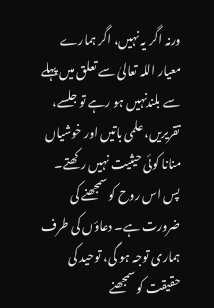ورنہ اگر یہ نہیں، اگر ہمارے معیار اللہ تعالیٰ سے تعلق میں پہلے سے بلندنہیں ہو رہے تو جلسے، تقریریں، علمی باتیں اور خوشیاں منانا کوئی حیثیت نہیں رکھتے۔ پس اس روح کو سمجھنے کی ضرورت ہے۔ دعاؤں کی طرف ہماری توجہ ہو گی، توحید کی حقیقت کو سمجھنے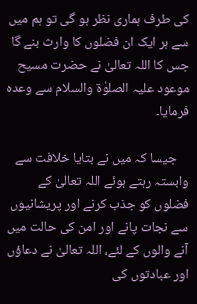کی طرف ہماری نظر ہو گی تو ہم میں سے ہر ایک ان فضلوں کا وارث بنے گا جس کا اللہ تعالیٰ نے حضرت مسیح موعود علیہ الصلوٰۃ والسلام سے وعدہ فرمایا۔

    جیسا کہ میں نے بتایا خلافت سے وابستہ رہتے ہوئے اللہ تعالیٰ کے فضلوں کو جذب کرنے اور پریشانیوں سے نجات پانے اور امن کی حالت میں آنے والوں کے لئے، اللہ تعالیٰ نے دعاؤں اور عبادتوں کی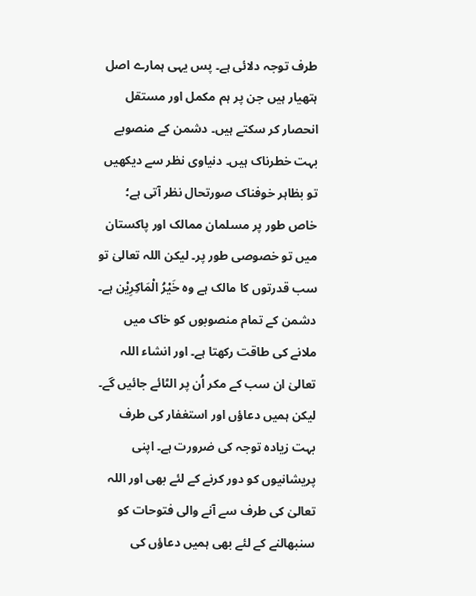طرف توجہ دلائی ہے۔ پس یہی ہمارے اصل ہتھیار ہیں جن پر ہم مکمل اور مستقل انحصار کر سکتے ہیں۔ دشمن کے منصوبے بہت خطرناک ہیں۔ دنیاوی نظر سے دیکھیں تو بظاہر خوفناک صورتحال نظر آتی ہے؛ خاص طور پر مسلمان ممالک اور پاکستان میں تو خصوصی طور پر۔ لیکن اللہ تعالیٰ تو سب قدرتوں کا مالک ہے وہ خَیْرُ الْمَاکِرِیْن ہے۔ دشمن کے تمام منصوبوں کو خاک میں ملانے کی طاقت رکھتا ہے۔ اور انشاء اللہ تعالیٰ ان سب کے مکر اُن پر الٹائے جائیں گے۔ لیکن ہمیں دعاؤں اور استغفار کی طرف بہت زیادہ توجہ کی ضرورت ہے۔ اپنی پریشانیوں کو دور کرنے کے لئے بھی اور اللہ تعالیٰ کی طرف سے آنے والی فتوحات کو سنبھالنے کے لئے بھی ہمیں دعاؤں کی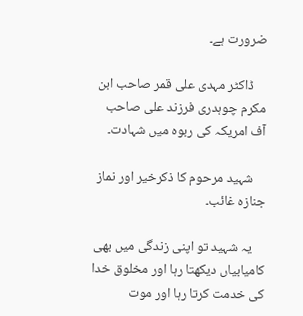ضرورت ہے۔

    ڈاکٹر مہدی علی قمر صاحب ابن مکرم چوہدری فرزند علی صاحب آف امریکہ کی ربوہ میں شہادت۔

    شہید مرحوم کا ذکرخیر اور نماز جنازہ غائب۔

    یہ شہید تو اپنی زندگی میں بھی کامیابیاں دیکھتا رہا اور مخلوق خدا کی خدمت کرتا رہا اور موت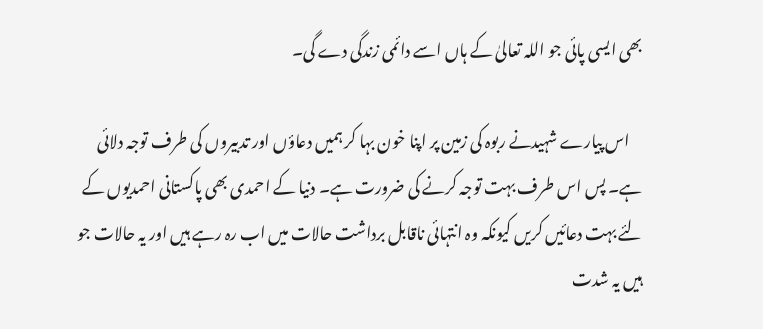بھی ایسی پائی جو اللہ تعالیٰ کے ہاں اسے دائمی زندگی دے گی۔

    اس پیارے شہیدنے ربوہ کی زمین پر اپنا خون بہا کر ہمیں دعاؤں اور تدبیروں کی طرف توجہ دلائی ہے۔ پس اس طرف بہت توجہ کرنے کی ضرورت ہے۔ دنیا کے احمدی بھی پاکستانی احمدیوں کے لئے بہت دعائیں کریں کیونکہ وہ انتہائی ناقابل برداشت حالات میں اب رہ رہے ہیں اور یہ حالات جو ہیں یہ شدت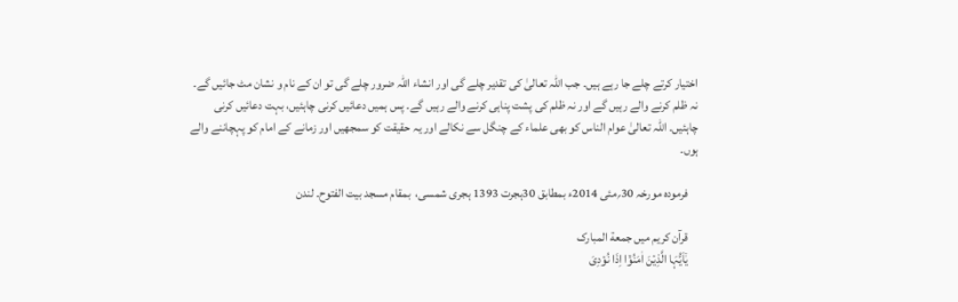اختیار کرتے چلے جا رہے ہیں۔ جب اللہ تعالیٰ کی تقدیر چلے گی اور انشاء اللہ ضرور چلے گی تو ان کے نام و نشان مٹ جائیں گے۔ نہ ظلم کرنے والے رہیں گے اور نہ ظلم کی پشت پناہی کرنے والے رہیں گے۔ پس ہمیں دعائیں کرنی چاہئیں، بہت دعائیں کرنی چاہئیں۔ اللہ تعالیٰ عوام الناس کو بھی علماء کے چنگل سے نکالے اور یہ حقیقت کو سمجھیں اور زمانے کے امام کو پہچاننے والے ہوں۔

    فرمودہ مورخہ 30؍مئی 2014ء بمطابق 30ہجرت 1393 ہجری شمسی،  بمقام مسجد بیت الفتوح۔ لندن

    قرآن کریم میں جمعة المبارک
    یٰۤاَیُّہَا الَّذِیۡنَ اٰمَنُوۡۤا اِذَا نُوۡدِیَ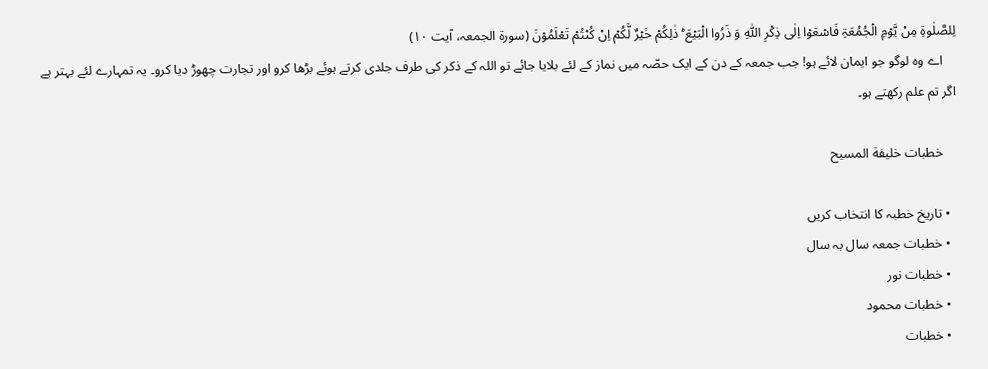لِلصَّلٰوۃِ مِنۡ یَّوۡمِ الۡجُمُعَۃِ فَاسۡعَوۡا اِلٰی ذِکۡرِ اللّٰہِ وَ ذَرُوا الۡبَیۡعَ ؕ ذٰلِکُمۡ خَیۡرٌ لَّکُمۡ اِنۡ کُنۡتُمۡ تَعۡلَمُوۡنَ (سورة الجمعہ، آیت ۱۰)
    اے وہ لوگو جو ایمان لائے ہو! جب جمعہ کے دن کے ایک حصّہ میں نماز کے لئے بلایا جائے تو اللہ کے ذکر کی طرف جلدی کرتے ہوئے بڑھا کرو اور تجارت چھوڑ دیا کرو۔ یہ تمہارے لئے بہتر ہے اگر تم علم رکھتے ہو۔

    خطبات خلیفة المسیح

  • تاریخ خطبہ کا انتخاب کریں
  • خطبات جمعہ سال بہ سال
  • خطبات نور
  • خطبات محمود
  • خطبات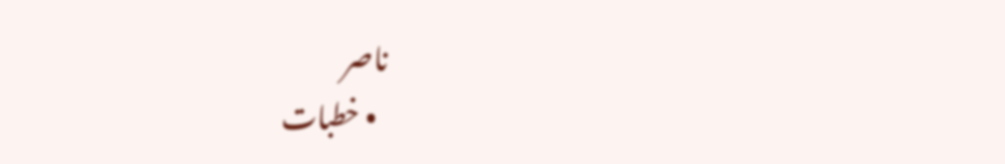ناصر
  • خطبات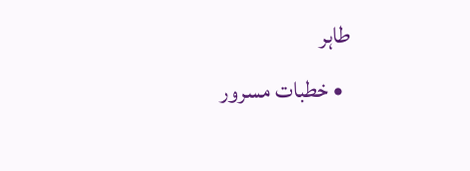طاہر
  • خطبات مسرور